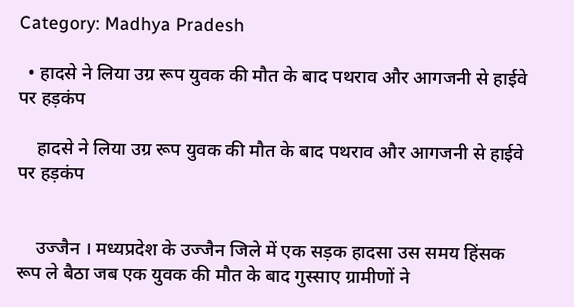Category: Madhya Pradesh

  • हादसे ने लिया उग्र रूप युवक की मौत के बाद पथराव और आगजनी से हाईवे पर हड़कंप

    हादसे ने लिया उग्र रूप युवक की मौत के बाद पथराव और आगजनी से हाईवे पर हड़कंप


    उज्जैन । मध्यप्रदेश के उज्जैन जिले में एक सड़क हादसा उस समय हिंसक रूप ले बैठा जब एक युवक की मौत के बाद गुस्साए ग्रामीणों ने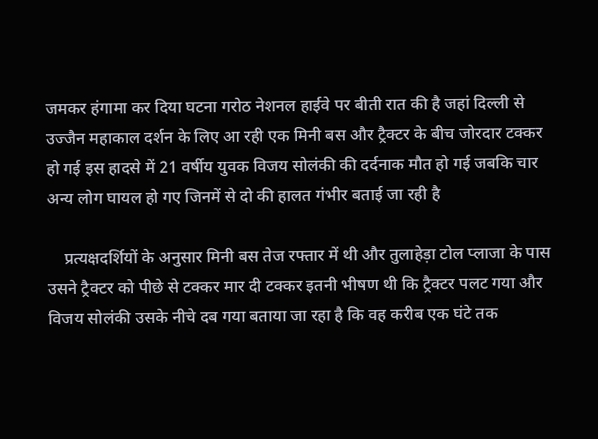जमकर हंगामा कर दिया घटना गरोठ नेशनल हाईवे पर बीती रात की है जहां दिल्ली से उज्जैन महाकाल दर्शन के लिए आ रही एक मिनी बस और ट्रैक्टर के बीच जोरदार टक्कर हो गई इस हादसे में 21 वर्षीय युवक विजय सोलंकी की दर्दनाक मौत हो गई जबकि चार अन्य लोग घायल हो गए जिनमें से दो की हालत गंभीर बताई जा रही है

    प्रत्यक्षदर्शियों के अनुसार मिनी बस तेज रफ्तार में थी और तुलाहेड़ा टोल प्लाजा के पास उसने ट्रैक्टर को पीछे से टक्कर मार दी टक्कर इतनी भीषण थी कि ट्रैक्टर पलट गया और विजय सोलंकी उसके नीचे दब गया बताया जा रहा है कि वह करीब एक घंटे तक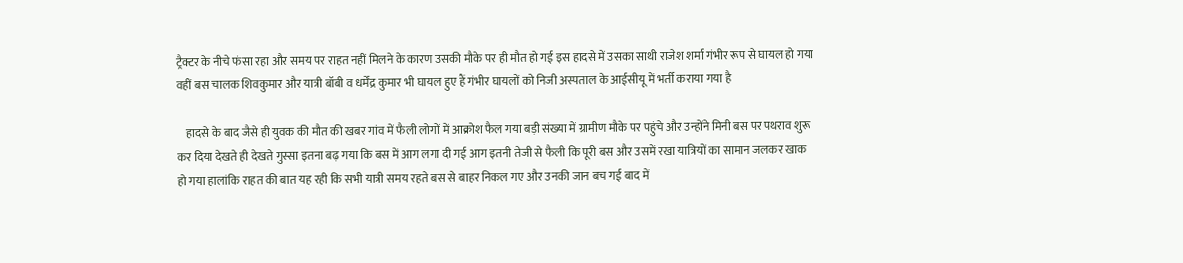ट्रैक्टर के नीचे फंसा रहा और समय पर राहत नहीं मिलने के कारण उसकी मौके पर ही मौत हो गई इस हादसे में उसका साथी राजेश शर्मा गंभीर रूप से घायल हो गया वहीं बस चालक शिवकुमार और यात्री बॉबी व धर्मेंद्र कुमार भी घायल हुए हैं गंभीर घायलों को निजी अस्पताल के आईसीयू में भर्ती कराया गया है

    हादसे के बाद जैसे ही युवक की मौत की खबर गांव में फैली लोगों में आक्रोश फैल गया बड़ी संख्या में ग्रामीण मौके पर पहुंचे और उन्होंने मिनी बस पर पथराव शुरू कर दिया देखते ही देखते गुस्सा इतना बढ़ गया कि बस में आग लगा दी गई आग इतनी तेजी से फैली कि पूरी बस और उसमें रखा यात्रियों का सामान जलकर खाक हो गया हालांकि राहत की बात यह रही कि सभी यात्री समय रहते बस से बाहर निकल गए और उनकी जान बच गई बाद में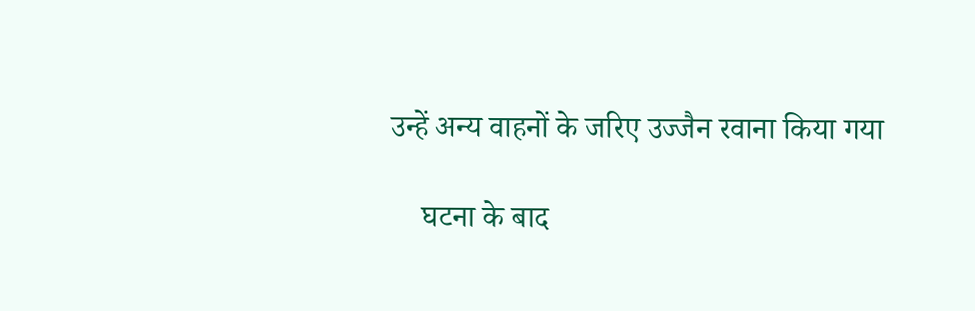उन्हें अन्य वाहनों के जरिए उज्जैन रवाना किया गया

    घटना के बाद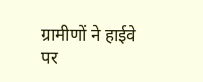ग्रामीणों ने हाईवे पर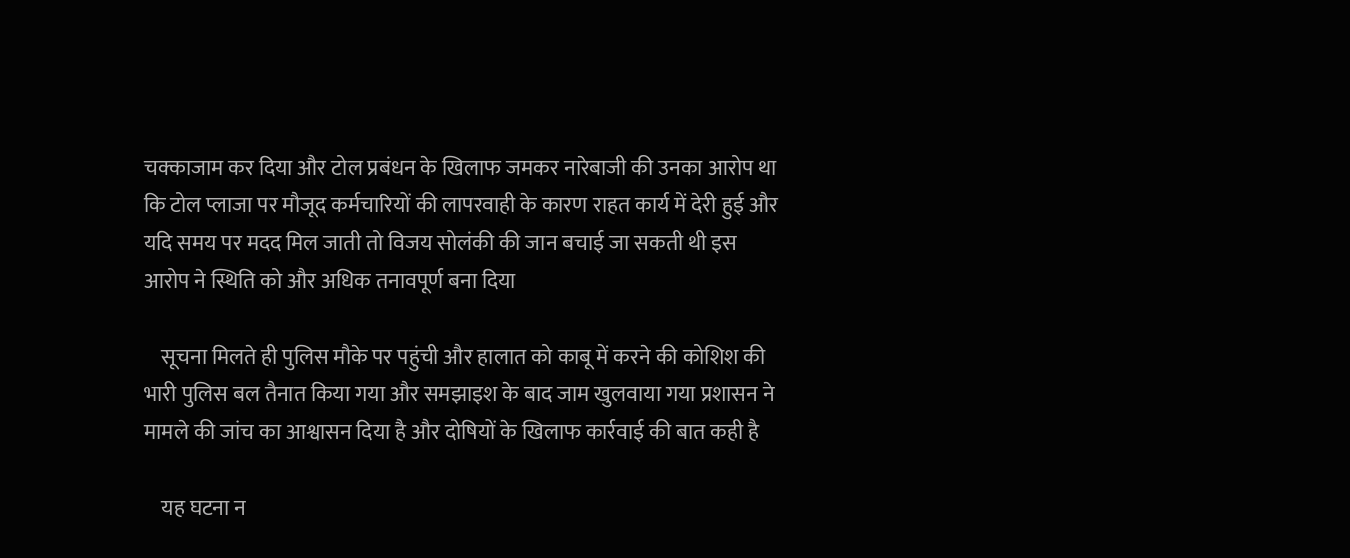चक्काजाम कर दिया और टोल प्रबंधन के खिलाफ जमकर नारेबाजी की उनका आरोप था कि टोल प्लाजा पर मौजूद कर्मचारियों की लापरवाही के कारण राहत कार्य में देरी हुई और यदि समय पर मदद मिल जाती तो विजय सोलंकी की जान बचाई जा सकती थी इस आरोप ने स्थिति को और अधिक तनावपूर्ण बना दिया

    सूचना मिलते ही पुलिस मौके पर पहुंची और हालात को काबू में करने की कोशिश की भारी पुलिस बल तैनात किया गया और समझाइश के बाद जाम खुलवाया गया प्रशासन ने मामले की जांच का आश्वासन दिया है और दोषियों के खिलाफ कार्रवाई की बात कही है

    यह घटना न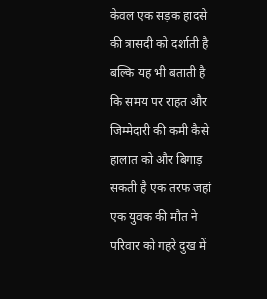केवल एक सड़क हादसे की त्रासदी को दर्शाती है बल्कि यह भी बताती है कि समय पर राहत और जिम्मेदारी की कमी कैसे हालात को और बिगाड़ सकती है एक तरफ जहां एक युवक की मौत ने परिवार को गहरे दुख में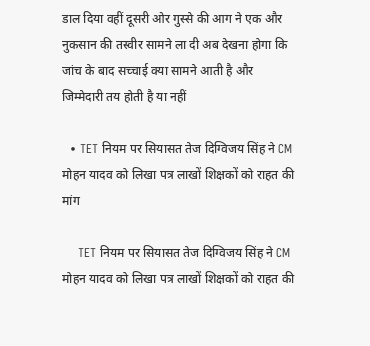डाल दिया वहीं दूसरी ओर गुस्से की आग ने एक और नुकसान की तस्वीर सामने ला दी अब देखना होगा कि जांच के बाद सच्चाई क्या सामने आती है और जिम्मेदारी तय होती है या नहीं

  • TET नियम पर सियासत तेज दिग्विजय सिंह ने CM मोहन यादव को लिखा पत्र लाखों शिक्षकों को राहत की मांग

    TET नियम पर सियासत तेज दिग्विजय सिंह ने CM मोहन यादव को लिखा पत्र लाखों शिक्षकों को राहत की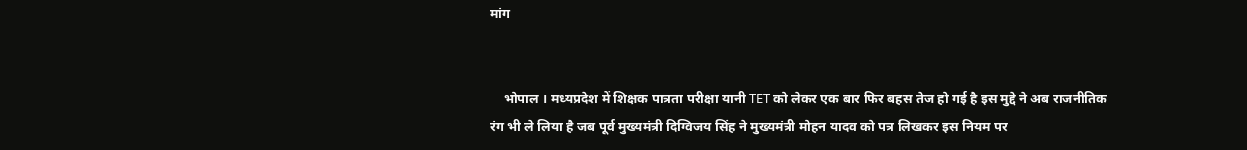मांग


    भोपाल । मध्यप्रदेश में शिक्षक पात्रता परीक्षा यानी TET को लेकर एक बार फिर बहस तेज हो गई है इस मुद्दे ने अब राजनीतिक रंग भी ले लिया है जब पूर्व मुख्यमंत्री दिग्विजय सिंह ने मुख्यमंत्री मोहन यादव को पत्र लिखकर इस नियम पर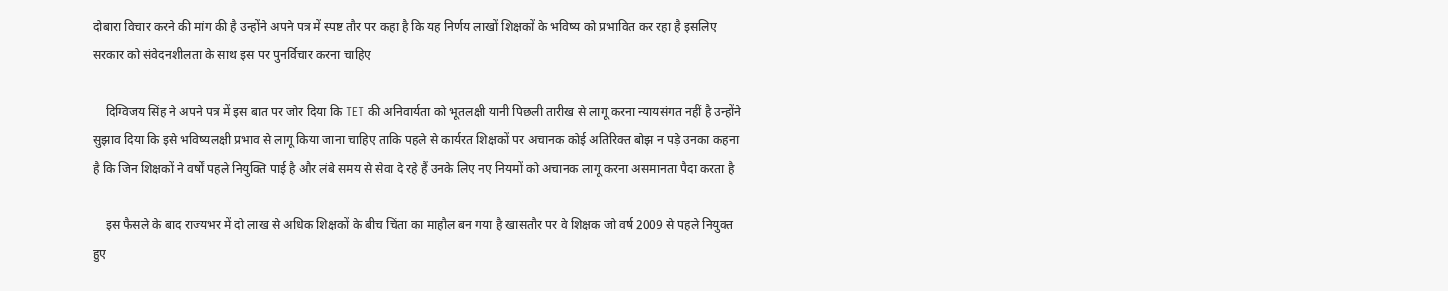दोबारा विचार करने की मांग की है उन्होंने अपने पत्र में स्पष्ट तौर पर कहा है कि यह निर्णय लाखों शिक्षकों के भविष्य को प्रभावित कर रहा है इसलिए सरकार को संवेदनशीलता के साथ इस पर पुनर्विचार करना चाहिए

    दिग्विजय सिंह ने अपने पत्र में इस बात पर जोर दिया कि TET की अनिवार्यता को भूतलक्षी यानी पिछली तारीख से लागू करना न्यायसंगत नहीं है उन्होंने सुझाव दिया कि इसे भविष्यलक्षी प्रभाव से लागू किया जाना चाहिए ताकि पहले से कार्यरत शिक्षकों पर अचानक कोई अतिरिक्त बोझ न पड़े उनका कहना है कि जिन शिक्षकों ने वर्षों पहले नियुक्ति पाई है और लंबे समय से सेवा दे रहे हैं उनके लिए नए नियमों को अचानक लागू करना असमानता पैदा करता है

    इस फैसले के बाद राज्यभर में दो लाख से अधिक शिक्षकों के बीच चिंता का माहौल बन गया है खासतौर पर वे शिक्षक जो वर्ष 2009 से पहले नियुक्त हुए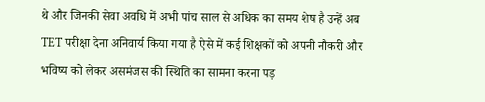थे और जिनकी सेवा अवधि में अभी पांच साल से अधिक का समय शेष है उन्हें अब TET परीक्षा देना अनिवार्य किया गया है ऐसे में कई शिक्षकों को अपनी नौकरी और भविष्य को लेकर असमंजस की स्थिति का सामना करना पड़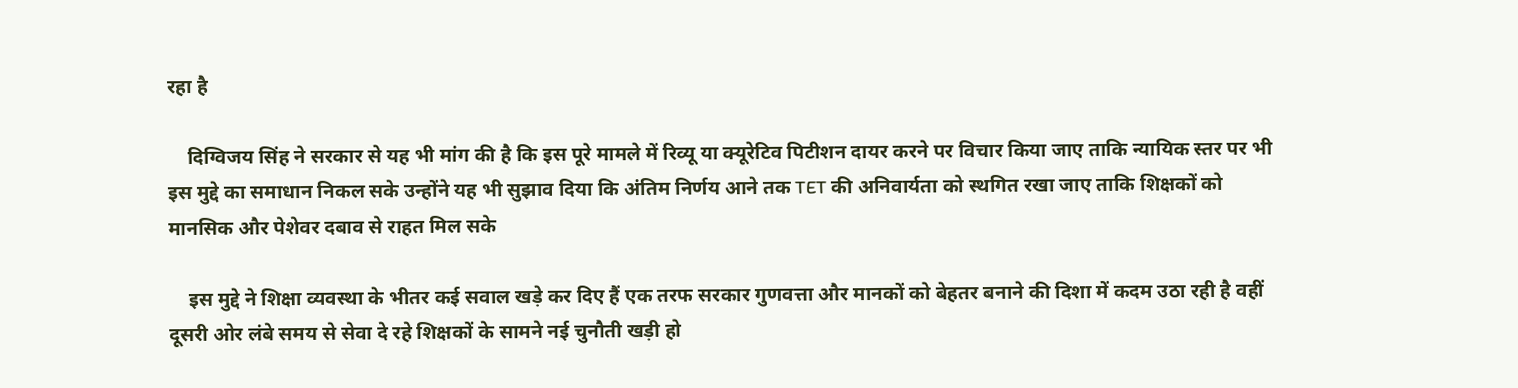रहा है

    दिग्विजय सिंह ने सरकार से यह भी मांग की है कि इस पूरे मामले में रिव्यू या क्यूरेटिव पिटीशन दायर करने पर विचार किया जाए ताकि न्यायिक स्तर पर भी इस मुद्दे का समाधान निकल सके उन्होंने यह भी सुझाव दिया कि अंतिम निर्णय आने तक TET की अनिवार्यता को स्थगित रखा जाए ताकि शिक्षकों को मानसिक और पेशेवर दबाव से राहत मिल सके

    इस मुद्दे ने शिक्षा व्यवस्था के भीतर कई सवाल खड़े कर दिए हैं एक तरफ सरकार गुणवत्ता और मानकों को बेहतर बनाने की दिशा में कदम उठा रही है वहीं दूसरी ओर लंबे समय से सेवा दे रहे शिक्षकों के सामने नई चुनौती खड़ी हो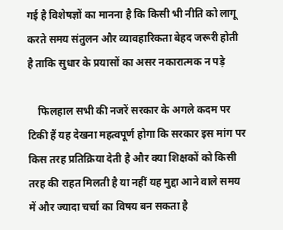गई है विशेषज्ञों का मानना है कि किसी भी नीति को लागू करते समय संतुलन और व्यावहारिकता बेहद जरूरी होती है ताकि सुधार के प्रयासों का असर नकारात्मक न पड़े

    फिलहाल सभी की नजरें सरकार के अगले कदम पर टिकी हैं यह देखना महत्वपूर्ण होगा कि सरकार इस मांग पर किस तरह प्रतिक्रिया देती है और क्या शिक्षकों को किसी तरह की राहत मिलती है या नहीं यह मुद्दा आने वाले समय में और ज्यादा चर्चा का विषय बन सकता है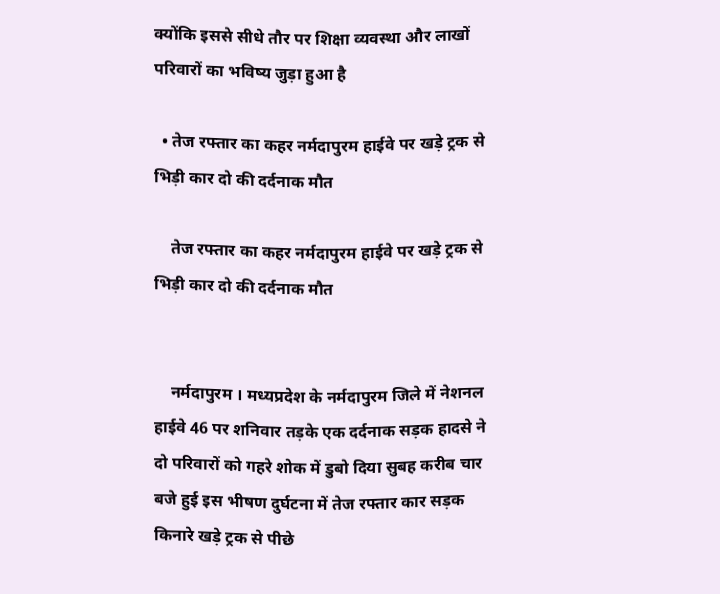क्योंकि इससे सीधे तौर पर शिक्षा व्यवस्था और लाखों परिवारों का भविष्य जुड़ा हुआ है

  • तेज रफ्तार का कहर नर्मदापुरम हाईवे पर खड़े ट्रक से भिड़ी कार दो की दर्दनाक मौत

    तेज रफ्तार का कहर नर्मदापुरम हाईवे पर खड़े ट्रक से भिड़ी कार दो की दर्दनाक मौत


    नर्मदापुरम । मध्यप्रदेश के नर्मदापुरम जिले में नेशनल हाईवे 46 पर शनिवार तड़के एक दर्दनाक सड़क हादसे ने दो परिवारों को गहरे शोक में डुबो दिया सुबह करीब चार बजे हुई इस भीषण दुर्घटना में तेज रफ्तार कार सड़क किनारे खड़े ट्रक से पीछे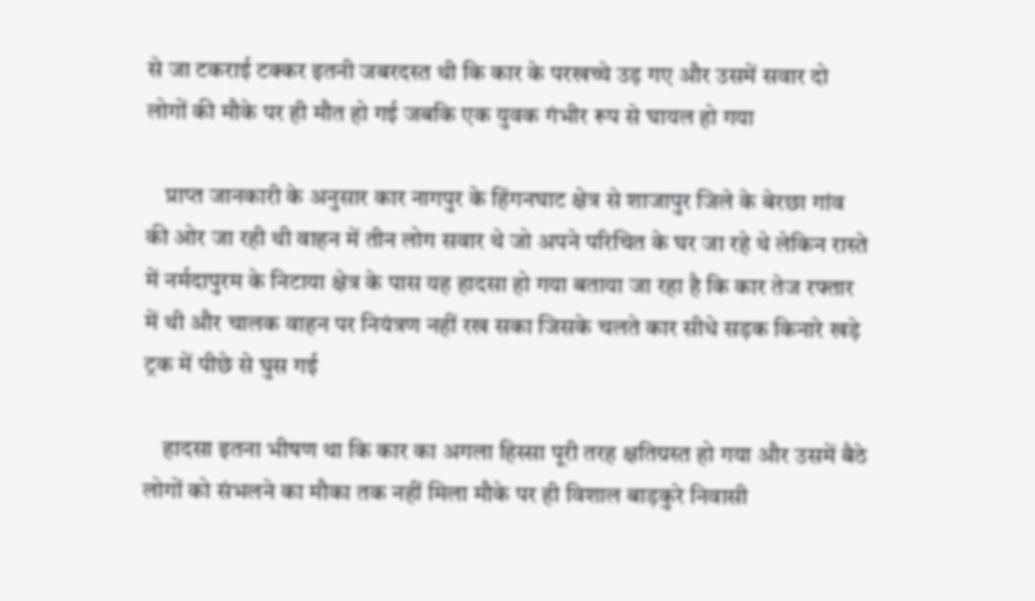से जा टकराई टक्कर इतनी जबरदस्त थी कि कार के परखच्चे उड़ गए और उसमें सवार दो लोगों की मौके पर ही मौत हो गई जबकि एक युवक गंभीर रूप से घायल हो गया

    प्राप्त जानकारी के अनुसार कार नागपुर के हिंगनघाट क्षेत्र से शाजापुर जिले के बेरछा गांव की ओर जा रही थी वाहन में तीन लोग सवार थे जो अपने परिचित के घर जा रहे थे लेकिन रास्ते में नर्मदापुरम के निटाया क्षेत्र के पास यह हादसा हो गया बताया जा रहा है कि कार तेज रफ्तार में थी और चालक वाहन पर नियंत्रण नहीं रख सका जिसके चलते कार सीधे सड़क किनारे खड़े ट्रक में पीछे से घुस गई

    हादसा इतना भीषण था कि कार का अगला हिस्सा पूरी तरह क्षतिग्रस्त हो गया और उसमें बैठे लोगों को संभलने का मौका तक नहीं मिला मौके पर ही विशाल बाड़कुरे निवासी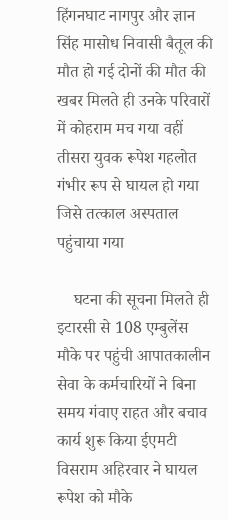हिंगनघाट नागपुर और ज्ञान सिंह मासोध निवासी बैतूल की मौत हो गई दोनों की मौत की खबर मिलते ही उनके परिवारों में कोहराम मच गया वहीं तीसरा युवक रूपेश गहलोत गंभीर रूप से घायल हो गया जिसे तत्काल अस्पताल पहुंचाया गया

    घटना की सूचना मिलते ही इटारसी से 108 एम्बुलेंस मौके पर पहुंची आपातकालीन सेवा के कर्मचारियों ने बिना समय गंवाए राहत और बचाव कार्य शुरू किया ईएमटी विसराम अहिरवार ने घायल रूपेश को मौके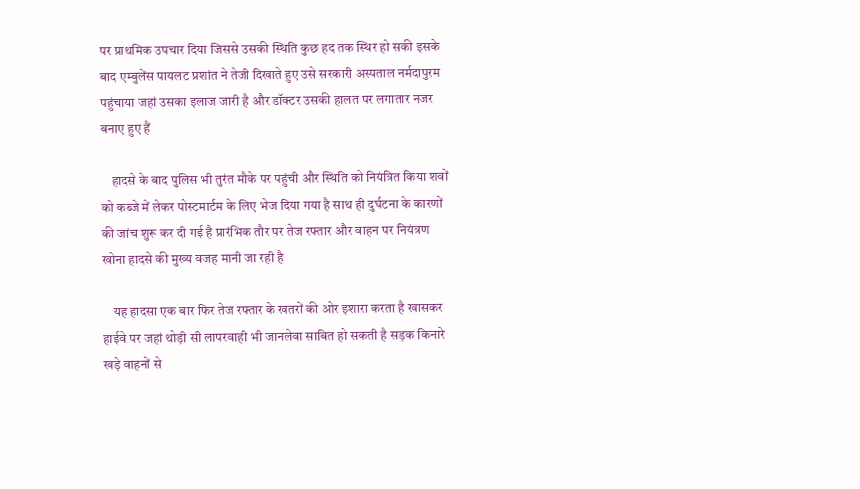पर प्राथमिक उपचार दिया जिससे उसकी स्थिति कुछ हद तक स्थिर हो सकी इसके बाद एम्बुलेंस पायलट प्रशांत ने तेजी दिखाते हुए उसे सरकारी अस्पताल नर्मदापुरम पहुंचाया जहां उसका इलाज जारी है और डॉक्टर उसकी हालत पर लगातार नजर बनाए हुए हैं

    हादसे के बाद पुलिस भी तुरंत मौके पर पहुंची और स्थिति को नियंत्रित किया शवों को कब्जे में लेकर पोस्टमार्टम के लिए भेज दिया गया है साथ ही दुर्घटना के कारणों की जांच शुरू कर दी गई है प्रारंभिक तौर पर तेज रफ्तार और वाहन पर नियंत्रण खोना हादसे की मुख्य वजह मानी जा रही है

    यह हादसा एक बार फिर तेज रफ्तार के खतरों की ओर इशारा करता है खासकर हाईवे पर जहां थोड़ी सी लापरवाही भी जानलेवा साबित हो सकती है सड़क किनारे खड़े वाहनों से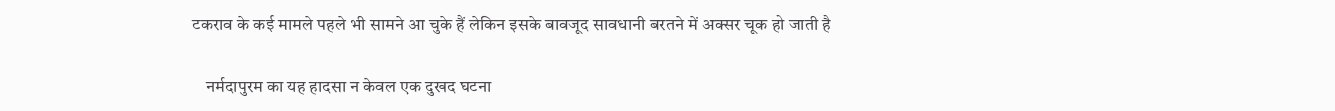टकराव के कई मामले पहले भी सामने आ चुके हैं लेकिन इसके बावजूद सावधानी बरतने में अक्सर चूक हो जाती है

    नर्मदापुरम का यह हादसा न केवल एक दुखद घटना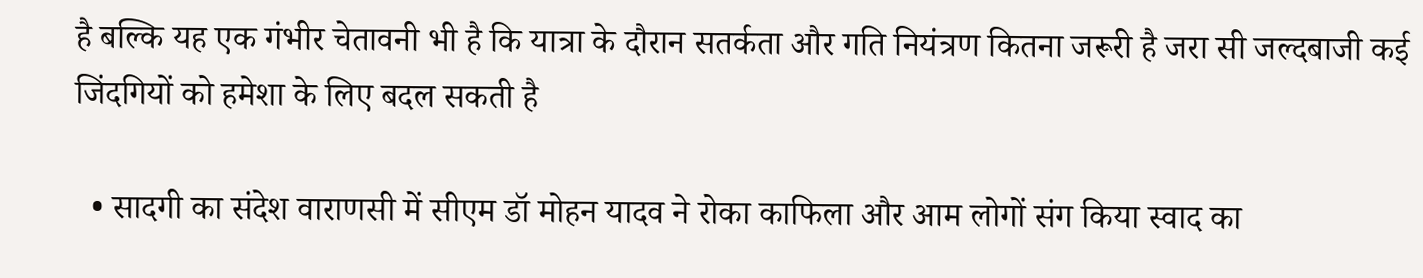है बल्कि यह एक गंभीर चेतावनी भी है कि यात्रा के दौरान सतर्कता और गति नियंत्रण कितना जरूरी है जरा सी जल्दबाजी कई जिंदगियों को हमेशा के लिए बदल सकती है

  • सादगी का संदेश वाराणसी में सीएम डॉ मोहन यादव ने रोका काफिला और आम लोगों संग किया स्वाद का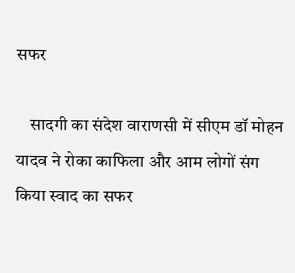सफर

    सादगी का संदेश वाराणसी में सीएम डॉ मोहन यादव ने रोका काफिला और आम लोगों संग किया स्वाद का सफर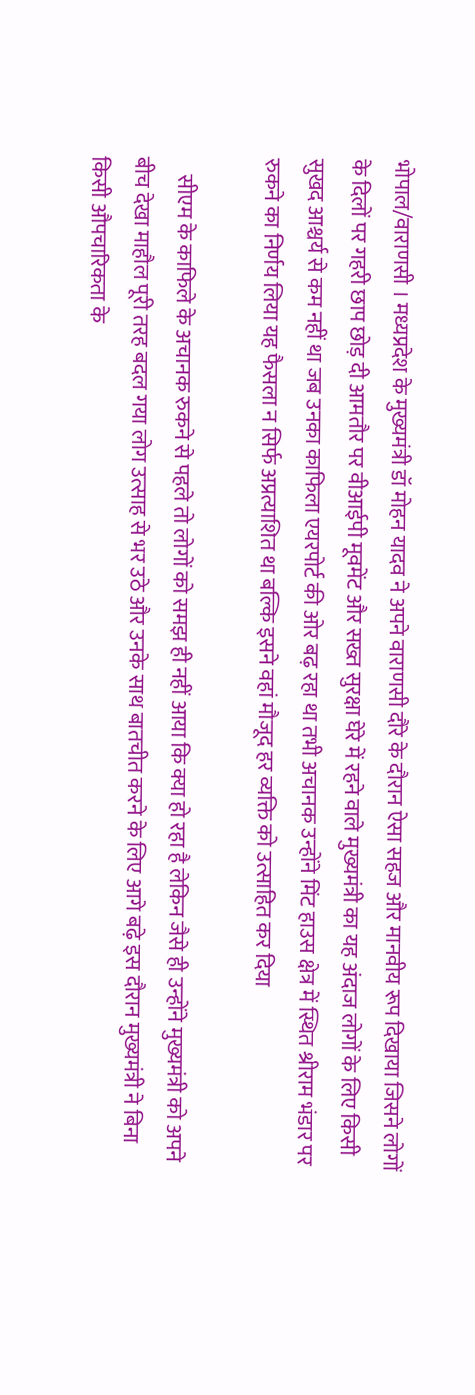भोपाल/वाराणसी । मध्यप्रदेश के मुख्यमंत्री डॉ मोहन यादव ने अपने वाराणसी दौरे के दौरान ऐसा सहज और मानवीय रूप दिखाया जिसने लोगों के दिलों पर गहरी छाप छोड़ दी आमतौर पर वीआईपी मूवमेंट और सख्त सुरक्षा घेरे में रहने वाले मुख्यमंत्री का यह अंदाज लोगों के लिए किसी सुखद आश्चर्य से कम नहीं था जब उनका काफिला एयरपोर्ट की ओर बढ़ रहा था तभी अचानक उन्होंने मिंट हाउस क्षेत्र में स्थित श्रीराम भंडार पर रुकने का निर्णय लिया यह फैसला न सिर्फ अप्रत्याशित था बल्कि इसने वहां मौजूद हर व्यक्ति को उत्साहित कर दिया

    सीएम के काफिले के अचानक रुकने से पहले तो लोगों को समझ ही नहीं आया कि क्या हो रहा है लेकिन जैसे ही उन्होंने मुख्यमंत्री को अपने बीच देखा माहौल पूरी तरह बदल गया लोग उत्साह से भर उठे और उनके साथ बातचीत करने के लिए आगे बढ़े इस दौरान मुख्यमंत्री ने बिना किसी औपचारिकता के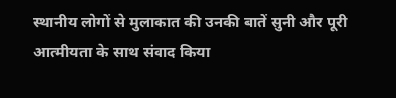स्थानीय लोगों से मुलाकात की उनकी बातें सुनी और पूरी आत्मीयता के साथ संवाद किया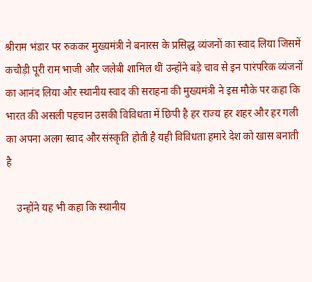श्रीराम भंडार पर रुककर मुख्यमंत्री ने बनारस के प्रसिद्ध व्यंजनों का स्वाद लिया जिसमें कचौड़ी पूरी राम भाजी और जलेबी शामिल थीं उन्होंने बड़े चाव से इन पारंपरिक व्यंजनों का आनंद लिया और स्थानीय स्वाद की सराहना की मुख्यमंत्री ने इस मौके पर कहा कि भारत की असली पहचान उसकी विविधता में छिपी है हर राज्य हर शहर और हर गली का अपना अलग स्वाद और संस्कृति होती है यही विविधता हमारे देश को खास बनाती है

    उन्होंने यह भी कहा कि स्थानीय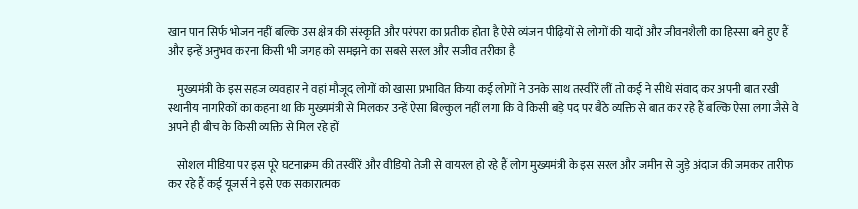खान पान सिर्फ भोजन नहीं बल्कि उस क्षेत्र की संस्कृति और परंपरा का प्रतीक होता है ऐसे व्यंजन पीढ़ियों से लोगों की यादों और जीवनशैली का हिस्सा बने हुए हैं और इन्हें अनुभव करना किसी भी जगह को समझने का सबसे सरल और सजीव तरीका है

    मुख्यमंत्री के इस सहज व्यवहार ने वहां मौजूद लोगों को खासा प्रभावित किया कई लोगों ने उनके साथ तस्वीरें लीं तो कई ने सीधे संवाद कर अपनी बात रखी स्थानीय नागरिकों का कहना था कि मुख्यमंत्री से मिलकर उन्हें ऐसा बिल्कुल नहीं लगा कि वे किसी बड़े पद पर बैठे व्यक्ति से बात कर रहे हैं बल्कि ऐसा लगा जैसे वे अपने ही बीच के किसी व्यक्ति से मिल रहे हों

    सोशल मीडिया पर इस पूरे घटनाक्रम की तस्वीरें और वीडियो तेजी से वायरल हो रहे हैं लोग मुख्यमंत्री के इस सरल और जमीन से जुड़े अंदाज की जमकर तारीफ कर रहे हैं कई यूजर्स ने इसे एक सकारात्मक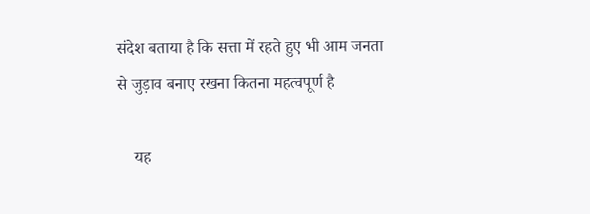संदेश बताया है कि सत्ता में रहते हुए भी आम जनता से जुड़ाव बनाए रखना कितना महत्वपूर्ण है

    यह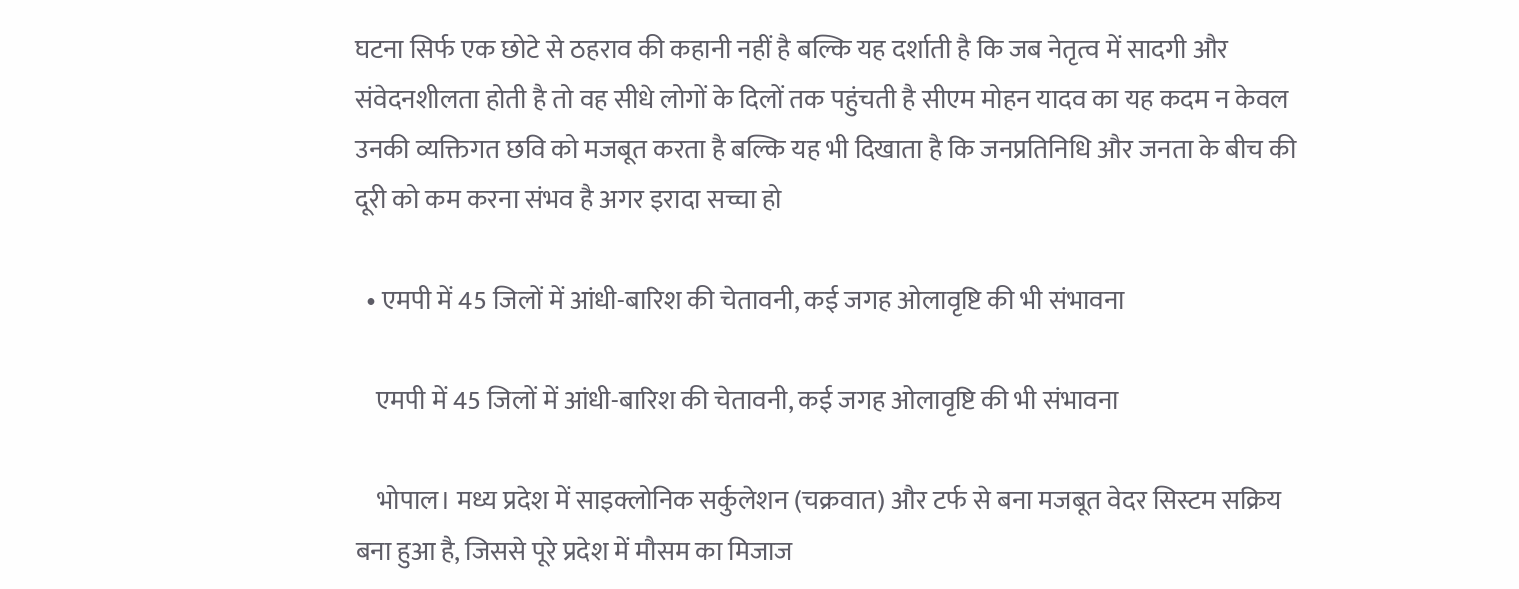घटना सिर्फ एक छोटे से ठहराव की कहानी नहीं है बल्कि यह दर्शाती है कि जब नेतृत्व में सादगी और संवेदनशीलता होती है तो वह सीधे लोगों के दिलों तक पहुंचती है सीएम मोहन यादव का यह कदम न केवल उनकी व्यक्तिगत छवि को मजबूत करता है बल्कि यह भी दिखाता है कि जनप्रतिनिधि और जनता के बीच की दूरी को कम करना संभव है अगर इरादा सच्चा हो

  • एमपी में 45 जिलों में आंधी-बारिश की चेतावनी, कई जगह ओलावृष्टि की भी संभावना

    एमपी में 45 जिलों में आंधी-बारिश की चेतावनी, कई जगह ओलावृष्टि की भी संभावना

    भोपाल। मध्य प्रदेश में साइक्लोनिक सर्कुलेशन (चक्रवात) और टर्फ से बना मजबूत वेदर सिस्टम सक्रिय बना हुआ है, जिससे पूरे प्रदेश में मौसम का मिजाज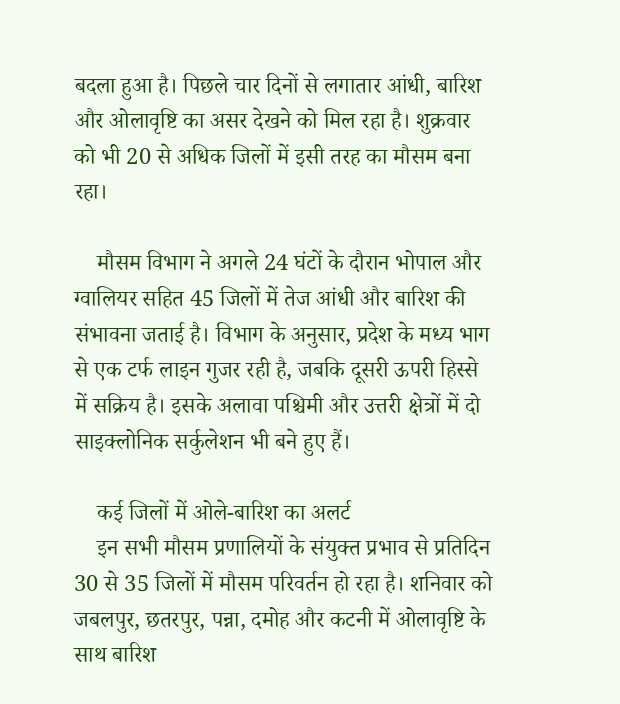बदला हुआ है। पिछले चार दिनों से लगातार आंधी, बारिश और ओलावृष्टि का असर देखने को मिल रहा है। शुक्रवार को भी 20 से अधिक जिलों में इसी तरह का मौसम बना रहा।

    मौसम विभाग ने अगले 24 घंटों के दौरान भोपाल और ग्वालियर सहित 45 जिलों में तेज आंधी और बारिश की संभावना जताई है। विभाग के अनुसार, प्रदेश के मध्य भाग से एक टर्फ लाइन गुजर रही है, जबकि दूसरी ऊपरी हिस्से में सक्रिय है। इसके अलावा पश्चिमी और उत्तरी क्षेत्रों में दो साइक्लोनिक सर्कुलेशन भी बने हुए हैं।

    कई जिलों में ओले-बारिश का अलर्ट
    इन सभी मौसम प्रणालियों के संयुक्त प्रभाव से प्रतिदिन 30 से 35 जिलों में मौसम परिवर्तन हो रहा है। शनिवार को जबलपुर, छतरपुर, पन्ना, दमोह और कटनी में ओलावृष्टि के साथ बारिश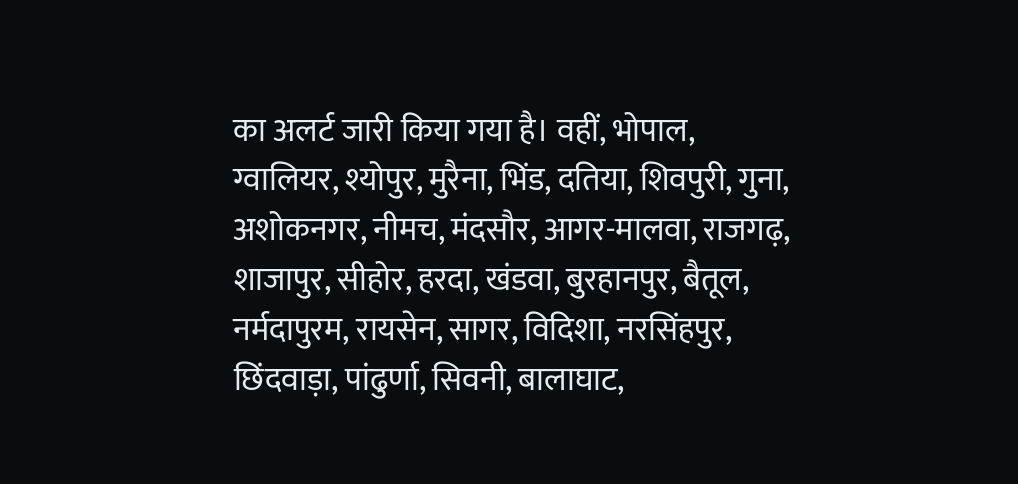का अलर्ट जारी किया गया है। वहीं, भोपाल, ग्वालियर, श्योपुर, मुरैना, भिंड, दतिया, शिवपुरी, गुना, अशोकनगर, नीमच, मंदसौर, आगर-मालवा, राजगढ़, शाजापुर, सीहोर, हरदा, खंडवा, बुरहानपुर, बैतूल, नर्मदापुरम, रायसेन, सागर, विदिशा, नरसिंहपुर, छिंदवाड़ा, पांढुर्णा, सिवनी, बालाघाट,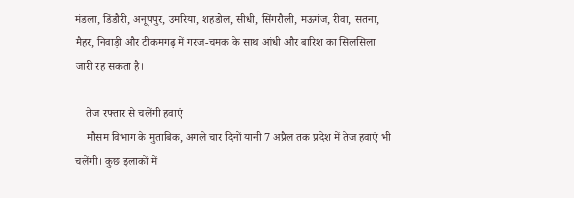मंडला, डिंडौरी, अनूपपुर, उमरिया, शहडोल, सीधी, सिंगरौली, मऊगंज, रीवा, सतना, मैहर, निवाड़ी और टीकमगढ़ में गरज-चमक के साथ आंधी और बारिश का सिलसिला जारी रह सकता है।

    तेज रफ्तार से चलेंगी हवाएं
    मौसम विभाग के मुताबिक, अगले चार दिनों यानी 7 अप्रैल तक प्रदेश में तेज हवाएं भी चलेंगी। कुछ इलाकों में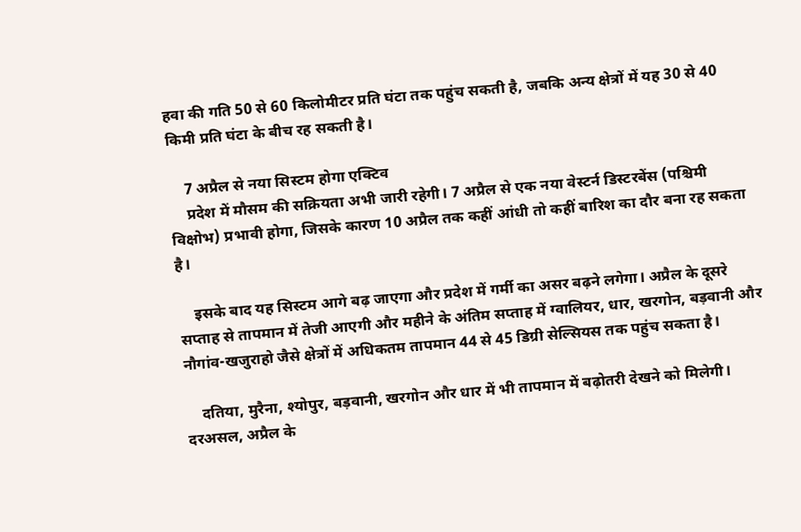हवा की गति 50 से 60 किलोमीटर प्रति घंटा तक पहुंच सकती है, जबकि अन्य क्षेत्रों में यह 30 से 40 किमी प्रति घंटा के बीच रह सकती है।

    7 अप्रैल से नया सिस्टम होगा एक्टिव
    प्रदेश में मौसम की सक्रियता अभी जारी रहेगी। 7 अप्रैल से एक नया वेस्टर्न डिस्टरबेंस (पश्चिमी विक्षोभ) प्रभावी होगा, जिसके कारण 10 अप्रैल तक कहीं आंधी तो कहीं बारिश का दौर बना रह सकता है।

    इसके बाद यह सिस्टम आगे बढ़ जाएगा और प्रदेश में गर्मी का असर बढ़ने लगेगा। अप्रैल के दूसरे सप्ताह से तापमान में तेजी आएगी और महीने के अंतिम सप्ताह में ग्वालियर, धार, खरगोन, बड़वानी और नौगांव-खजुराहो जैसे क्षेत्रों में अधिकतम तापमान 44 से 45 डिग्री सेल्सियस तक पहुंच सकता है।

    दतिया, मुरैना, श्योपुर, बड़वानी, खरगोन और धार में भी तापमान में बढ़ोतरी देखने को मिलेगी। दरअसल, अप्रैल के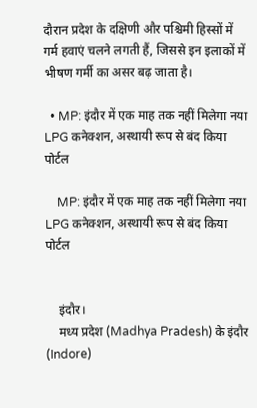दौरान प्रदेश के दक्षिणी और पश्चिमी हिस्सों में गर्म हवाएं चलने लगती हैं, जिससे इन इलाकों में भीषण गर्मी का असर बढ़ जाता है।

  • MP: इंदौर में एक माह तक नहीं मिलेगा नया LPG कनेक्शन, अस्थायी रूप से बंद किया पोर्टल

    MP: इंदौर में एक माह तक नहीं मिलेगा नया LPG कनेक्शन, अस्थायी रूप से बंद किया पोर्टल


    इंदौर।
    मध्य प्रदेश (Madhya Pradesh) के इंदौर (Indore)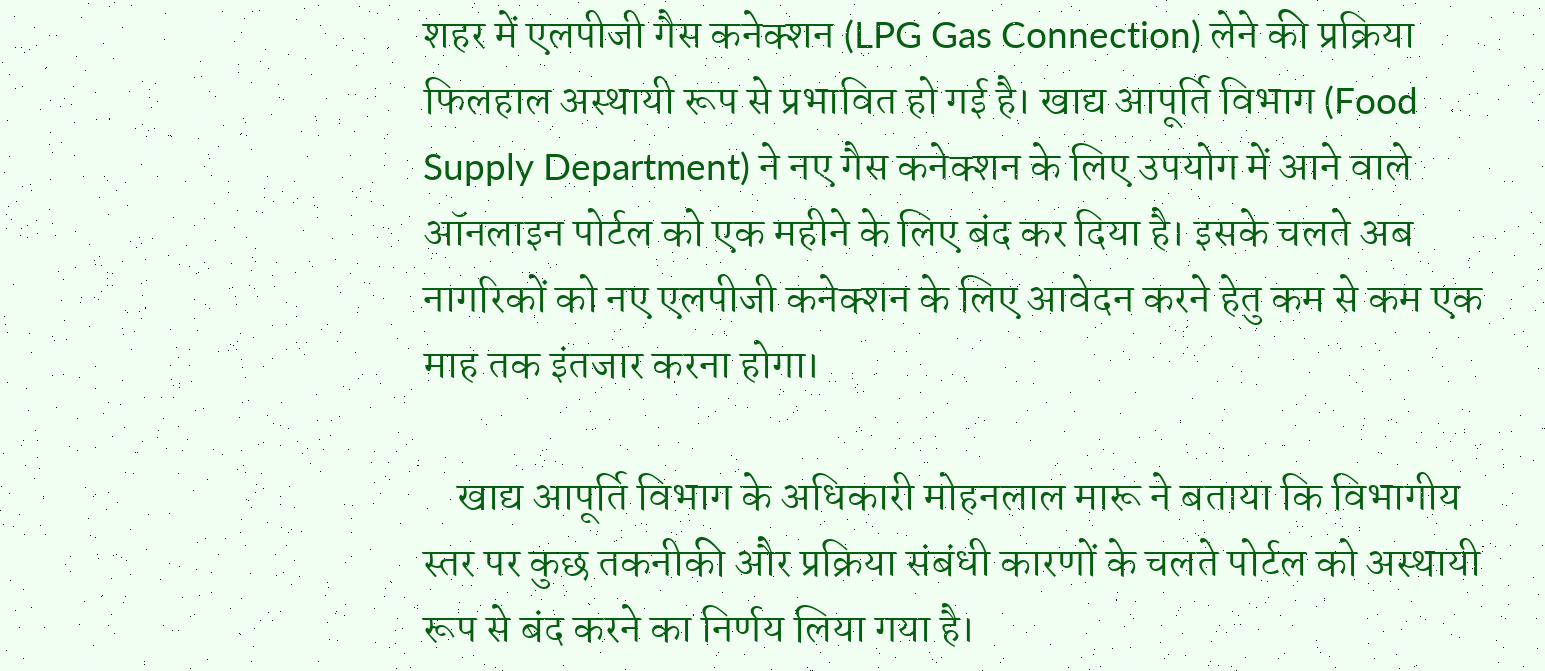शहर में एलपीजी गैस कनेक्शन (LPG Gas Connection) लेने की प्रक्रिया फिलहाल अस्थायी रूप से प्रभावित हो गई है। खाद्य आपूर्ति विभाग (Food Supply Department) ने नए गैस कनेक्शन के लिए उपयोग में आने वाले ऑनलाइन पोर्टल को एक महीने के लिए बंद कर दिया है। इसके चलते अब नागरिकों को नए एलपीजी कनेक्शन के लिए आवेदन करने हेतु कम से कम एक माह तक इंतजार करना होगा।

    खाद्य आपूर्ति विभाग के अधिकारी मोहनलाल मारू ने बताया कि विभागीय स्तर पर कुछ तकनीकी और प्रक्रिया संबंधी कारणों के चलते पोर्टल को अस्थायी रूप से बंद करने का निर्णय लिया गया है।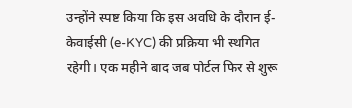उन्होंने स्पष्ट किया कि इस अवधि के दौरान ई-केवाईसी (e-KYC) की प्रक्रिया भी स्थगित रहेगी। एक महीने बाद जब पोर्टल फिर से शुरू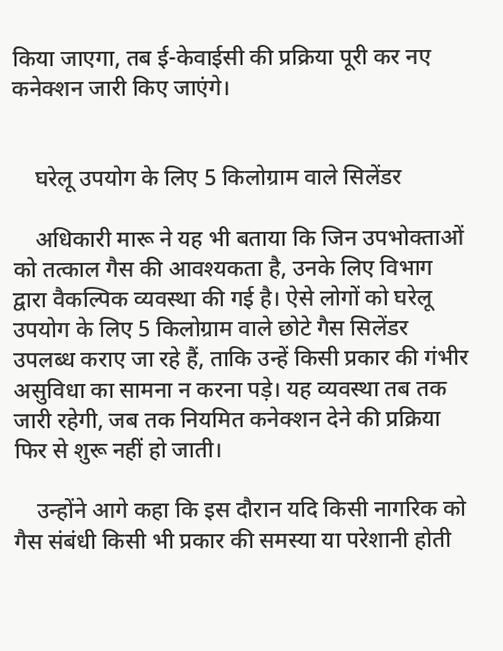किया जाएगा, तब ई-केवाईसी की प्रक्रिया पूरी कर नए कनेक्शन जारी किए जाएंगे।


    घरेलू उपयोग के लिए 5 किलोग्राम वाले सिलेंडर

    अधिकारी मारू ने यह भी बताया कि जिन उपभोक्ताओं को तत्काल गैस की आवश्यकता है, उनके लिए विभाग द्वारा वैकल्पिक व्यवस्था की गई है। ऐसे लोगों को घरेलू उपयोग के लिए 5 किलोग्राम वाले छोटे गैस सिलेंडर उपलब्ध कराए जा रहे हैं, ताकि उन्हें किसी प्रकार की गंभीर असुविधा का सामना न करना पड़े। यह व्यवस्था तब तक जारी रहेगी, जब तक नियमित कनेक्शन देने की प्रक्रिया फिर से शुरू नहीं हो जाती।

    उन्होंने आगे कहा कि इस दौरान यदि किसी नागरिक को गैस संबंधी किसी भी प्रकार की समस्या या परेशानी होती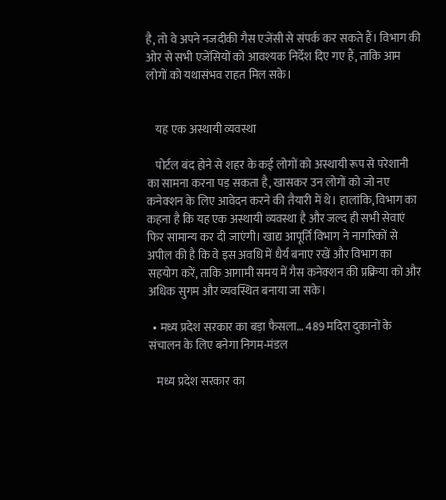है, तो वे अपने नजदीकी गैस एजेंसी से संपर्क कर सकते हैं। विभाग की ओर से सभी एजेंसियों को आवश्यक निर्देश दिए गए हैं, ताकि आम लोगों को यथासंभव राहत मिल सके।


    यह एक अस्थायी व्यवस्था

    पोर्टल बंद होने से शहर के कई लोगों को अस्थायी रूप से परेशानी का सामना करना पड़ सकता है, खासकर उन लोगों को जो नए कनेक्शन के लिए आवेदन करने की तैयारी में थे। हालांकि, विभाग का कहना है कि यह एक अस्थायी व्यवस्था है और जल्द ही सभी सेवाएं फिर सामान्य कर दी जाएंगी। खाद्य आपूर्ति विभाग ने नागरिकों से अपील की है कि वे इस अवधि में धैर्य बनाए रखें और विभाग का सहयोग करें, ताकि आगामी समय में गैस कनेक्शन की प्रक्रिया को और अधिक सुगम और व्यवस्थित बनाया जा सके।

  • मध्य प्रदेश सरकार का बड़ा फैसला… 489 मदिरा दुकानों के संचालन के लिए बनेगा निगम-मंडल

    मध्य प्रदेश सरकार का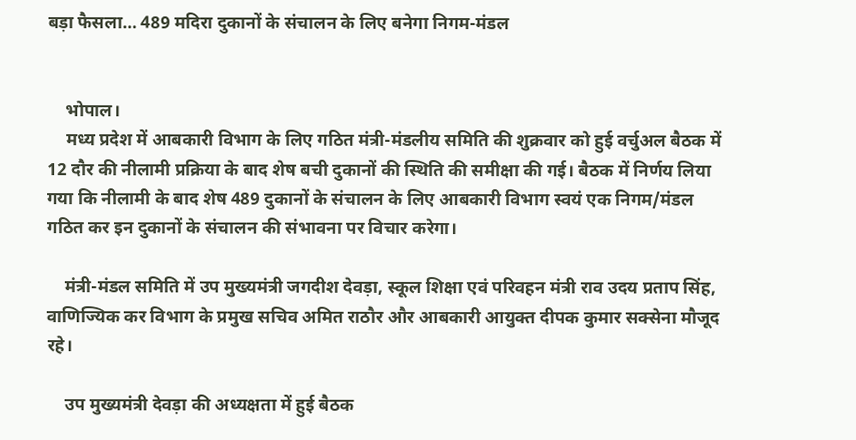बड़ा फैसला… 489 मदिरा दुकानों के संचालन के लिए बनेगा निगम-मंडल


    भोपाल।
    मध्य प्रदेश में आबकारी विभाग के लिए गठित मंत्री-मंडलीय समिति की शुक्रवार को हुई वर्चुअल बैठक में 12 दौर की नीलामी प्रक्रिया के बाद शेष बची दुकानों की स्थिति की समीक्षा की गई। बैठक में निर्णय लिया गया कि नीलामी के बाद शेष 489 दुकानों के संचालन के लिए आबकारी विभाग स्वयं एक निगम/मंडल गठित कर इन दुकानों के संचालन की संभावना पर विचार करेगा।

    मंत्री-मंडल समिति में उप मुख्यमंत्री जगदीश देवड़ा, स्कूल शिक्षा एवं परिवहन मंत्री राव उदय प्रताप सिंह, वाणिज्यिक कर विभाग के प्रमुख सचिव अमित राठौर और आबकारी आयुक्त दीपक कुमार सक्सेना मौजूद रहे।

    उप मुख्यमंत्री देवड़ा की अध्यक्षता में हुई बैठक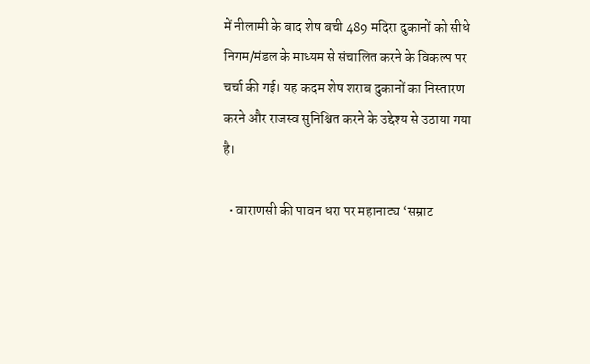में नीलामी के बाद शेष बची 489 मदिरा दुकानों को सीधे निगम/मंडल के माध्यम से संचालित करने के विकल्प पर चर्चा की गई। यह कदम शेष शराब दुकानों का निस्तारण करने और राजस्व सुनिश्चित करने के उद्देश्य से उठाया गया है।

  • वाराणसी की पावन धरा पर महानाट्य ‘सम्राट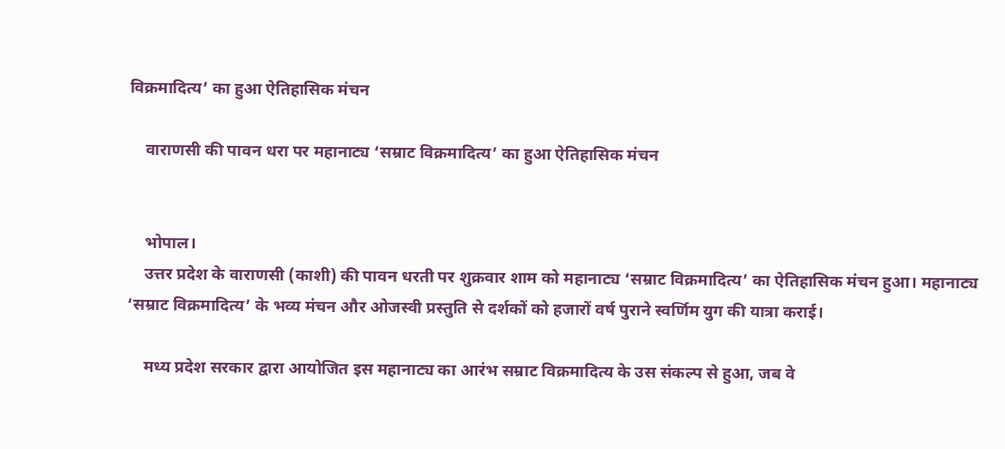विक्रमादित्य’ का हुआ ऐतिहासिक मंचन

    वाराणसी की पावन धरा पर महानाट्य ‘सम्राट विक्रमादित्य’ का हुआ ऐतिहासिक मंचन


    भोपाल।
    उत्तर प्रदेश के वाराणसी (काशी) की पावन धरती पर शुक्रवार शाम को महानाट्य ‘सम्राट विक्रमादित्य’ का ऐतिहासिक मंचन हुआ। महानाट्य ‘सम्राट विक्रमादित्य’ के भव्य मंचन और ओजस्वी प्रस्तुति से दर्शकों को हजारों वर्ष पुराने स्वर्णिम युग की यात्रा कराई।

    मध्य प्रदेश सरकार द्वारा आयोजित इस महानाट्य का आरंभ सम्राट विक्रमादित्य के उस संकल्प से हुआ, जब वे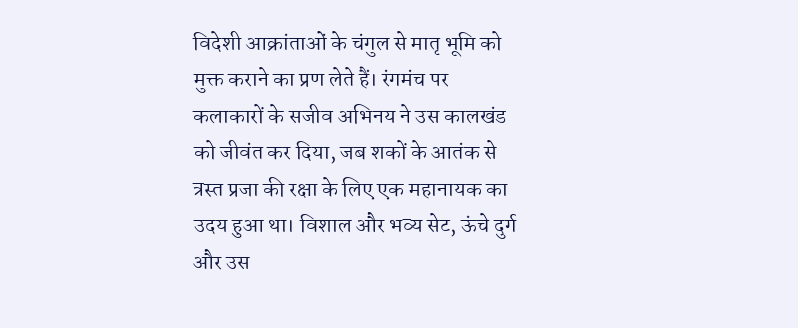विदेशी आक्रांताओं के चंगुल से मातृ भूमि को मुक्त कराने का प्रण लेते हैं। रंगमंच पर कलाकारों के सजीव अभिनय ने उस कालखंड को जीवंत कर दिया, जब शकों के आतंक से त्रस्त प्रजा की रक्षा के लिए एक महानायक का उदय हुआ था। विशाल और भव्य सेट, ऊंचे दुर्ग और उस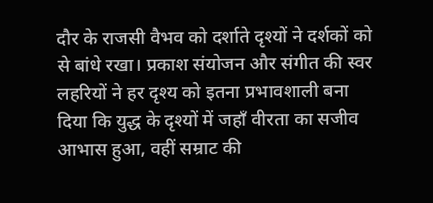दौर के राजसी वैभव को दर्शाते दृश्यों ने दर्शकों को से बांधे रखा। प्रकाश संयोजन और संगीत की स्वर लहरियों ने हर दृश्य को इतना प्रभावशाली बना दिया कि युद्ध के दृश्यों में जहाँ वीरता का सजीव आभास हुआ, वहीं सम्राट की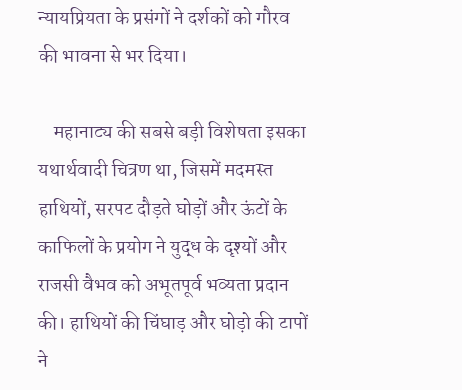न्यायप्रियता के प्रसंगों ने दर्शकों को गौरव की भावना से भर दिया।

    महानाट्य की सबसे बड़ी विशेषता इसका यथार्थवादी चित्रण था, जिसमें मदमस्त हाथियों, सरपट दौड़ते घोड़ों और ऊंटों के काफिलों के प्रयोग ने युद्ध के दृश्यों और राजसी वैभव को अभूतपूर्व भव्यता प्रदान की। हाथियों की चिंघाड़ और घोड़ो की टापों ने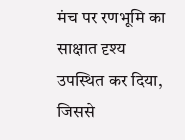मंच पर रणभूमि का साक्षात दृश्य उपस्थित कर दिया, जिससे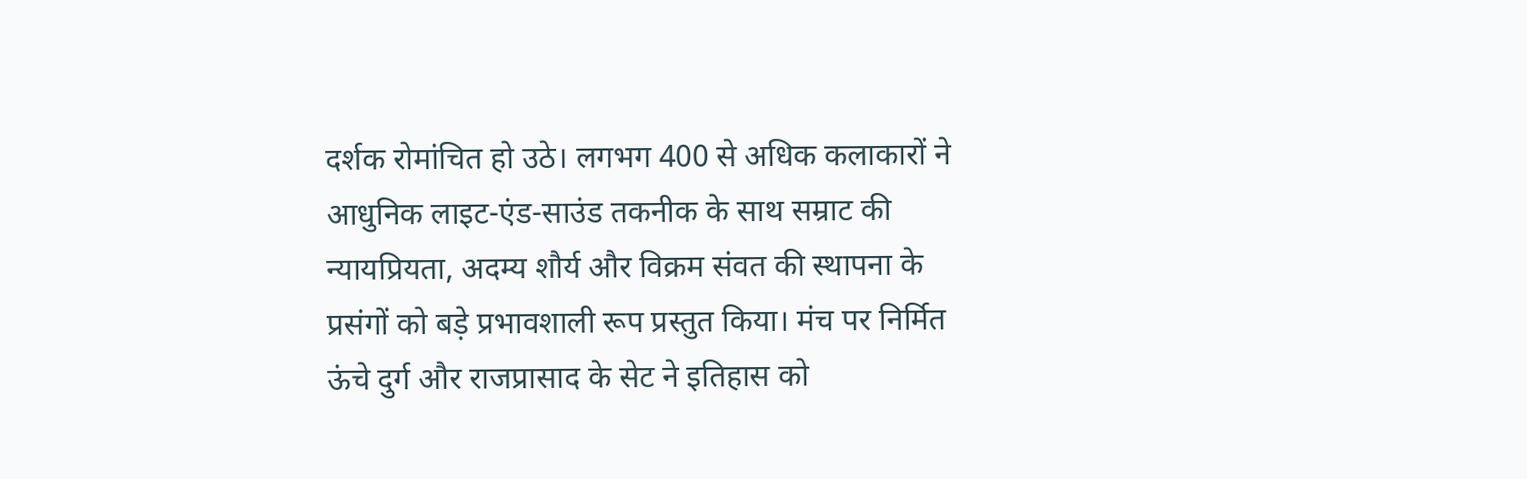दर्शक रोमांचित हो उठे। लगभग 400 से अधिक कलाकारों ने आधुनिक लाइट-एंड-साउंड तकनीक के साथ सम्राट की न्यायप्रियता, अदम्य शौर्य और विक्रम संवत की स्थापना के प्रसंगों को बड़े प्रभावशाली रूप प्रस्तुत किया। मंच पर निर्मित ऊंचे दुर्ग और राजप्रासाद के सेट ने इतिहास को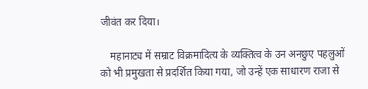जीवंत कर दिया।

    महानाट्य में सम्राट विक्रमादित्य के व्यक्तित्व के उन अनछुए पहलुओं को भी प्रमुखता से प्रदर्शित किया गया, जो उन्हें एक साधारण राजा से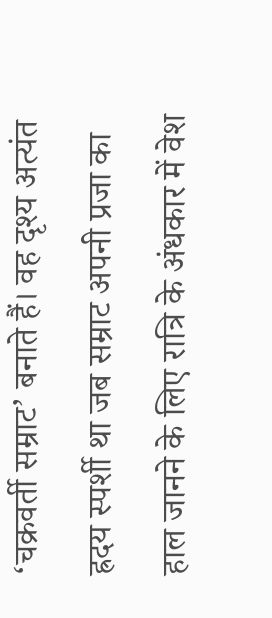‘चक्रवर्ती सम्राट’ बनाते हैं। वह दृश्य अत्यंत ह्रदय स्पर्शी था जब सम्राट अपनी प्रजा का हाल जानने के लिए रात्रि के अंधकार में वेश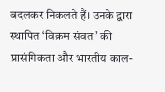बदलकर निकलते हैं। उनके द्वारा स्थापित ‘विक्रम संवत’ की प्रासंगिकता और भारतीय काल-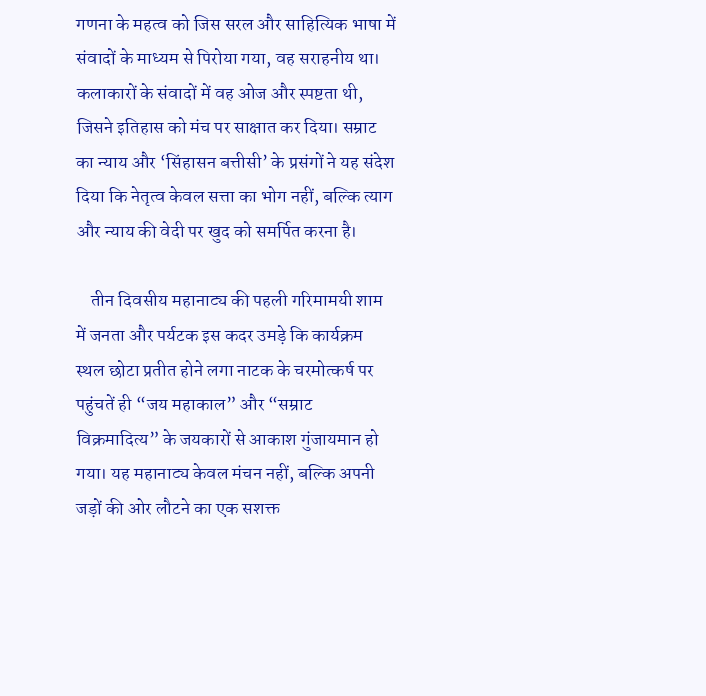गणना के महत्व को जिस सरल और साहित्यिक भाषा में संवादों के माध्यम से पिरोया गया, वह सराहनीय था। कलाकारों के संवादों में वह ओज और स्पष्टता थी, जिसने इतिहास को मंच पर साक्षात कर दिया। सम्राट का न्याय और ‘सिंहासन बत्तीसी’ के प्रसंगों ने यह संदेश दिया कि नेतृत्व केवल सत्ता का भोग नहीं, बल्कि त्याग और न्याय की वेदी पर खुद को समर्पित करना है।

    तीन दिवसीय महानाट्य की पहली गरिमामयी शाम में जनता और पर्यटक इस कदर उमड़े कि कार्यक्रम स्थल छोटा प्रतीत होने लगा नाटक के चरमोत्कर्ष पर पहुंचतें ही “जय महाकाल” और “सम्राट विक्रमादित्य” के जयकारों से आकाश गुंजायमान हो गया। यह महानाट्य केवल मंचन नहीं, बल्कि अपनी जड़ों की ओर लौटने का एक सशक्त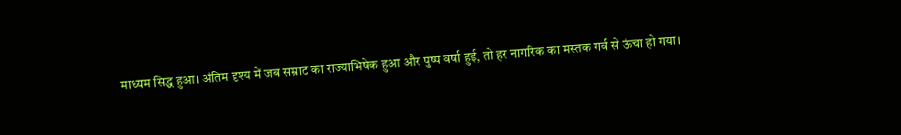माध्यम सिद्ध हुआ। अंतिम दृश्य में जब सम्राट का राज्याभिषेक हुआ और पुष्प वर्षा हुई, तो हर नागरिक का मस्तक गर्व से ऊंचा हो गया।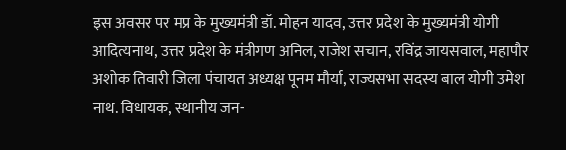इस अवसर पर मप्र के मुख्यमंत्री डॉ. मोहन यादव, उत्तर प्रदेश के मुख्यमंत्री योगी आदित्यनाथ, उत्तर प्रदेश के मंत्रीगण अनिल, राजेश सचान, रविंद्र जायसवाल, महापौर अशोक तिवारी जिला पंचायत अध्यक्ष पूनम मौर्या, राज्यसभा सदस्य बाल योगी उमेश नाथ. विधायक, स्थानीय जन-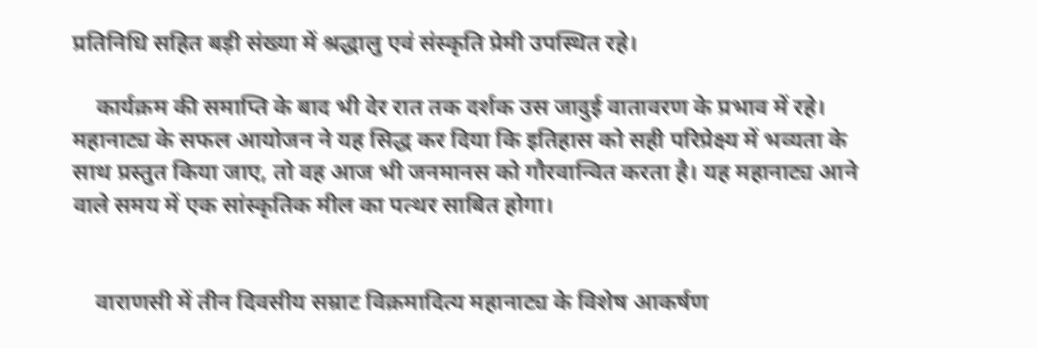प्रतिनिधि सहित बड़ी संख्या में श्रद्धालु एवं संस्कृति प्रेमी उपस्थित रहे।

    कार्यक्रम की समाप्ति के बाद भी देर रात तक दर्शक उस जादुई वातावरण के प्रभाव में रहे। महानाट्य के सफल आयोजन ने यह सिद्ध कर दिया कि इतिहास को सही परिप्रेक्ष्य में भव्यता के साथ प्रस्तुत किया जाए, तो वह आज भी जनमानस को गौरवान्वित करता है। यह महानाट्य आने वाले समय में एक सांस्कृतिक मील का पत्थर साबित होगा।


    वाराणसी में तीन दिवसीय सम्राट विक्रमादित्य महानाट्य के विशेष आकर्षण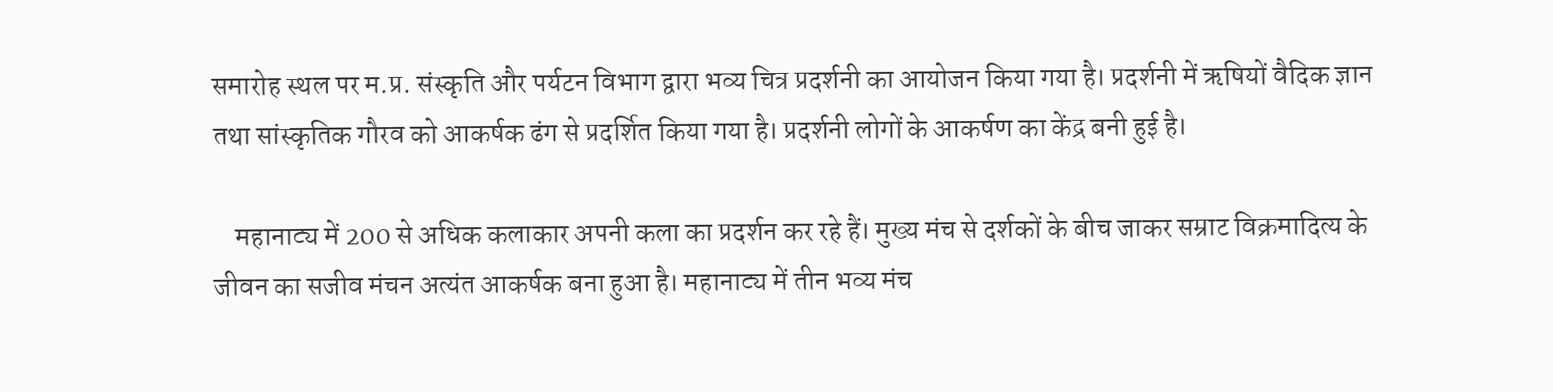समारोह स्थल पर म.प्र. संस्कृति और पर्यटन विभाग द्वारा भव्य चित्र प्रदर्शनी का आयोजन किया गया है। प्रदर्शनी में ऋषियों वैदिक ज्ञान तथा सांस्कृतिक गौरव को आकर्षक ढंग से प्रदर्शित किया गया है। प्रदर्शनी लोगों के आकर्षण का केंद्र बनी हुई है।

    महानाट्य में 200 से अधिक कलाकार अपनी कला का प्रदर्शन कर रहे हैं। मुख्य मंच से दर्शकों के बीच जाकर सम्राट विक्रमादित्य के जीवन का सजीव मंचन अत्यंत आकर्षक बना हुआ है। महानाट्य में तीन भव्य मंच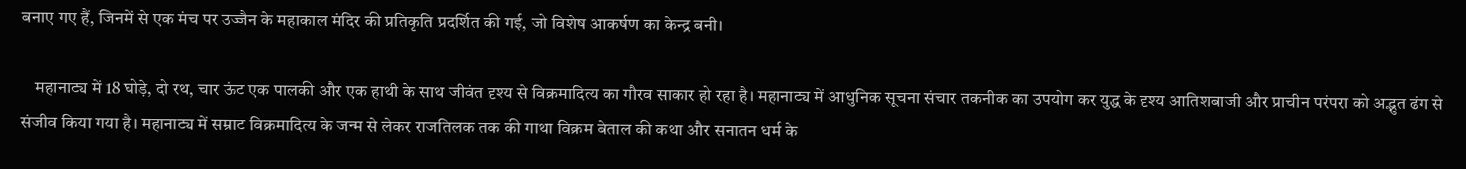बनाए गए हैं, जिनमें से एक मंच पर उज्जैन के महाकाल मंदिर की प्रतिकृति प्रदर्शित की गई, जो विशेष आकर्षण का केन्द्र बनी।

    महानाट्य में 18 घोड़े, दो रथ, चार ऊंट एक पालकी और एक हाथी के साथ जीवंत दृश्य से विक्रमादित्य का गौरव साकार हो रहा है। महानाट्य में आधुनिक सूचना संचार तकनीक का उपयोग कर युद्ध के दृश्य आतिशबाजी और प्राचीन परंपरा को अद्भुत ढंग से संजीव किया गया है। महानाट्य में सम्राट विक्रमादित्य के जन्म से लेकर राजतिलक तक की गाथा विक्रम बेताल की कथा और सनातन धर्म के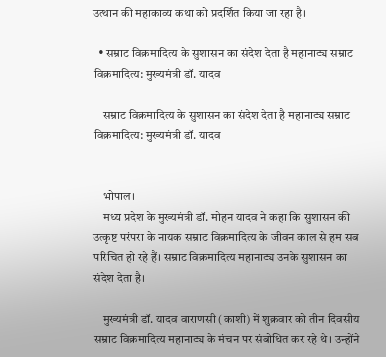उत्थान की महाकाव्य कथा को प्रदर्शित किया जा रहा है।

  • सम्राट विक्रमादित्य के सुशासन का संदेश देता है महानाट्य सम्राट विक्रमादित्य: मुख्यमंत्री डॉ. यादव

    सम्राट विक्रमादित्य के सुशासन का संदेश देता है महानाट्य सम्राट विक्रमादित्य: मुख्यमंत्री डॉ. यादव


    भोपाल।
    मध्य प्रदेश के मुख्यमंत्री डॉ. मोहन यादव ने कहा कि सुशासन की उत्कृष्ट परंपरा के नायक सम्राट विक्रमादित्य के जीवन काल से हम सब परिचित हो रहे हैं। सम्राट विक्रमादित्य महानाट्य उनके सुशासन का संदेश देता है।

    मुख्यमंत्री डॉ. यादव वाराणसी (काशी) में शुक्रवार को तीन दिवसीय सम्राट विक्रमादित्य महानाट्य के मंचन पर संबोधित कर रहे थे। उन्होंने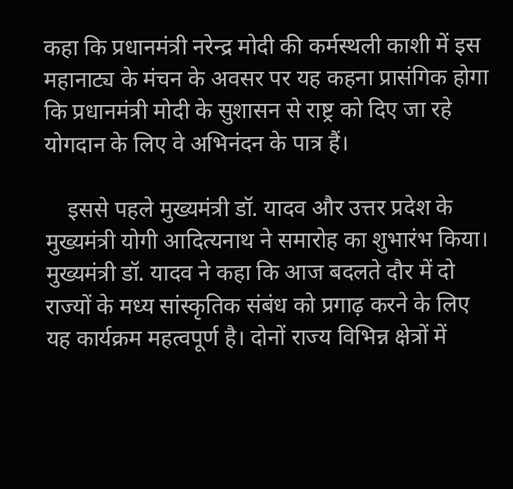कहा कि प्रधानमंत्री नरेन्द्र मोदी की कर्मस्थली काशी में इस महानाट्य के मंचन के अवसर पर यह कहना प्रासंगिक होगा कि प्रधानमंत्री मोदी के सुशासन से राष्ट्र को दिए जा रहे योगदान के लिए वे अभिनंदन के पात्र हैं।

    इससे पहले मुख्यमंत्री डॉ. यादव और उत्तर प्रदेश के मुख्यमंत्री योगी आदित्यनाथ ने समारोह का शुभारंभ किया। मुख्यमंत्री डॉ. यादव ने कहा कि आज बदलते दौर में दो राज्यों के मध्य सांस्कृतिक संबंध को प्रगाढ़ करने के लिए यह कार्यक्रम महत्वपूर्ण है। दोनों राज्य विभिन्न क्षेत्रों में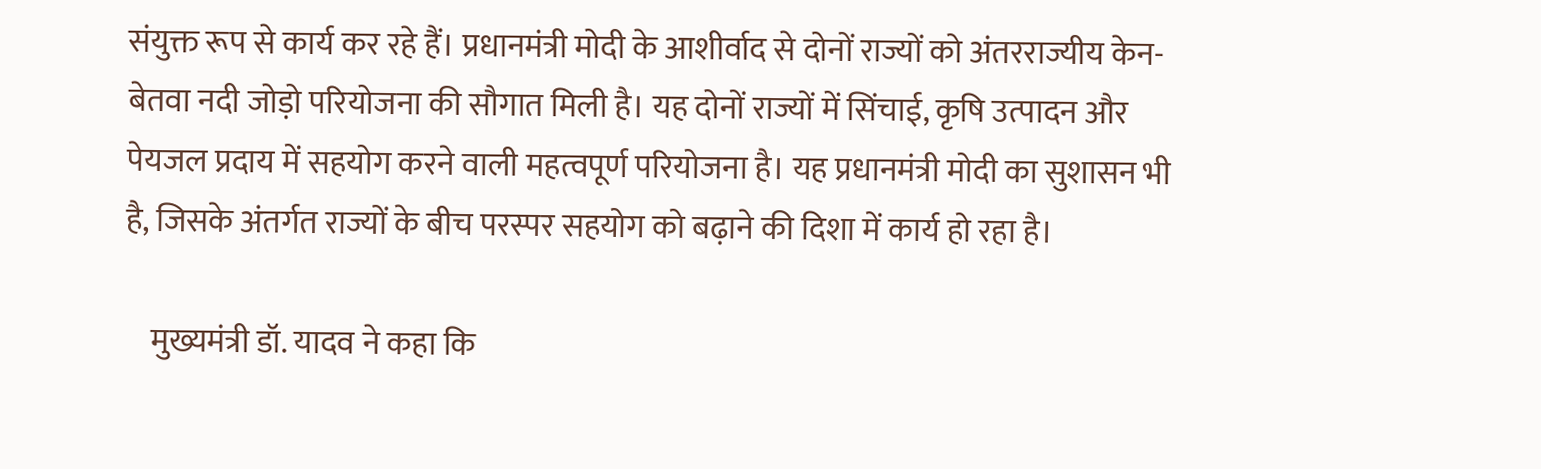संयुक्त रूप से कार्य कर रहे हैं। प्रधानमंत्री मोदी के आशीर्वाद से दोनों राज्यों को अंतरराज्यीय केन-बेतवा नदी जोड़ो परियोजना की सौगात मिली है। यह दोनों राज्यों में सिंचाई, कृषि उत्पादन और पेयजल प्रदाय में सहयोग करने वाली महत्वपूर्ण परियोजना है। यह प्रधानमंत्री मोदी का सुशासन भी है, जिसके अंतर्गत राज्यों के बीच परस्पर सहयोग को बढ़ाने की दिशा में कार्य हो रहा है।

    मुख्यमंत्री डॉ. यादव ने कहा कि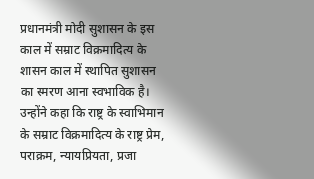प्रधानमंत्री मोदी सुशासन के इस काल में सम्राट विक्रमादित्य के शासन काल में स्थापित सुशासन का स्मरण आना स्वभाविक है। उन्होंने कहा कि राष्ट्र के स्वाभिमान के सम्राट विक्रमादित्य के राष्ट्र प्रेम, पराक्रम, न्यायप्रियता, प्रजा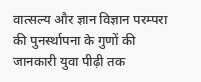वात्सल्य और ज्ञान विज्ञान परम्परा की पुनर्स्थापना के गुणों की जानकारी युवा पीढ़ी तक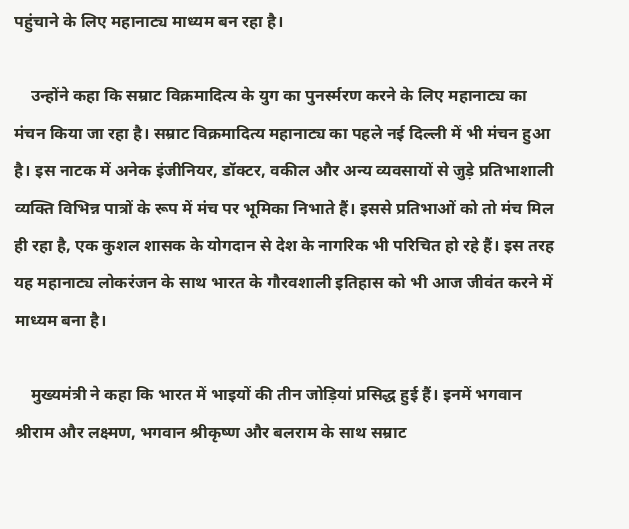पहुंचाने के लिए महानाट्य माध्यम बन रहा है।

    उन्होंने कहा कि सम्राट विक्रमादित्य के युग का पुनर्स्मरण करने के लिए महानाट्य का मंचन किया जा रहा है। सम्राट विक्रमादित्य महानाट्य का पहले नई दिल्ली में भी मंचन हुआ है। इस नाटक में अनेक इंजीनियर, डॉक्टर, वकील और अन्य व्यवसायों से जुड़े प्रतिभाशाली व्यक्ति विभिन्न पात्रों के रूप में मंच पर भूमिका निभाते हैं। इससे प्रतिभाओं को तो मंच मिल ही रहा है, एक कुशल शासक के योगदान से देश के नागरिक भी परिचित हो रहे हैं। इस तरह यह महानाट्य लोकरंजन के साथ भारत के गौरवशाली इतिहास को भी आज जीवंत करने में माध्यम बना है।

    मुख्यमंत्री ने कहा कि भारत में भाइयों की तीन जोड़ियां प्रसिद्ध हुई हैं। इनमें भगवान श्रीराम और लक्ष्मण, भगवान श्रीकृष्ण और बलराम के साथ सम्राट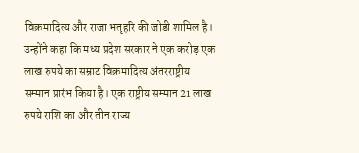विक्रमादित्य और राजा भतृहरि की जोडी शामिल है। उन्होंने कहा कि मध्य प्रदेश सरकार ने एक करोड़ एक लाख रुपये का सम्राट विक्रमादित्य अंतरराष्ट्रीय सम्मान प्रारंभ किया है। एक राष्ट्रीय सम्मान 21 लाख रुपये राशि का और तीन राज्य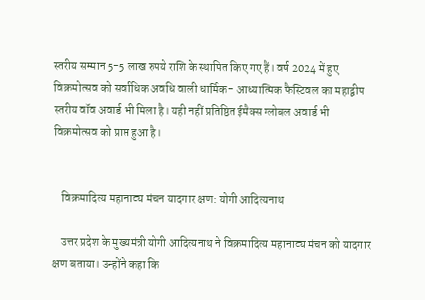स्तरीय सम्मान 5-5 लाख रुपये राशि के स्थापित किए गए हैं। वर्ष 2024 में हुए विक्रमोत्सव को सर्वाधिक अवधि वाली धार्मिक- आध्यात्मिक फैस्टिवल का महाद्वीप स्तरीय वॉव अवार्ड भी मिला है। यही नहीं प्रतिष्ठित ईमैक्स ग्लोबल अवार्ड भी विक्रमोत्सव को प्राप्त हुआ है।


    विक्रमादित्य महानाट्य मंचन यादगार क्षण: योगी आदित्यनाथ

    उत्तर प्रदेश के मुख्यमंत्री योगी आदित्यनाथ ने विक्रमादित्य महानाट्य मंचन को यादगार क्षण बताया। उन्होंने कहा कि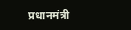प्रधानमंत्री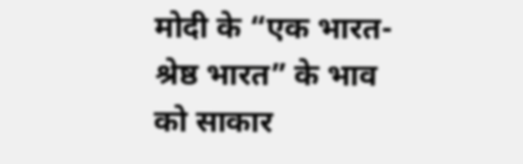मोदी के “एक भारत-श्रेष्ठ भारत” के भाव को साकार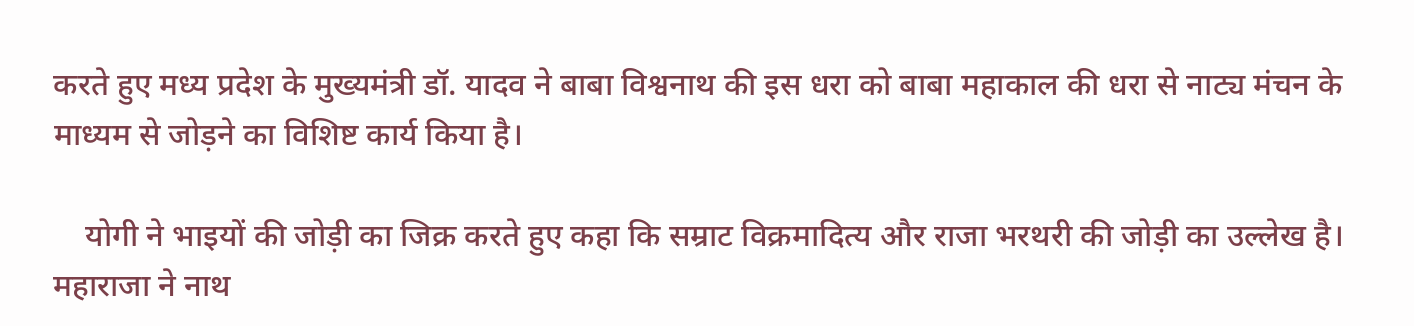करते हुए मध्य प्रदेश के मुख्यमंत्री डॉ. यादव ने बाबा विश्वनाथ की इस धरा को बाबा महाकाल की धरा से नाट्य मंचन के माध्यम से जोड़ने का विशिष्ट कार्य किया है।

    योगी ने भाइयों की जोड़ी का जिक्र करते हुए कहा कि सम्राट विक्रमादित्य और राजा भरथरी की जोड़ी का उल्लेख है। महाराजा ने नाथ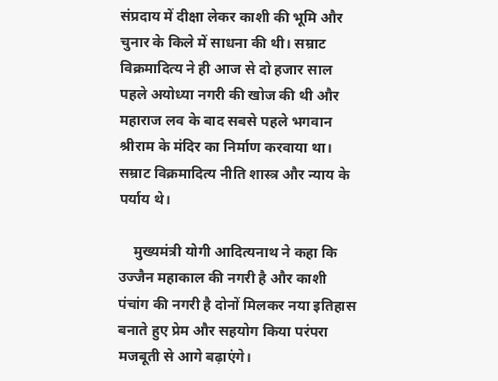संप्रदाय में दीक्षा लेकर काशी की भूमि और चुनार के किले में साधना की थी। सम्राट विक्रमादित्य ने ही आज से दो हजार साल पहले अयोध्या नगरी की खोज की थी और महाराज लव के बाद सबसे पहले भगवान श्रीराम के मंदिर का निर्माण करवाया था। सम्राट विक्रमादित्य नीति शास्त्र और न्याय के पर्याय थे।

    मुख्यमंत्री योगी आदित्यनाथ ने कहा कि उज्जैन महाकाल की नगरी है और काशी पंचांग की नगरी है दोनों मिलकर नया इतिहास बनाते हुए प्रेम और सहयोग किया परंपरा मजबूती से आगे बढ़ाएंगे।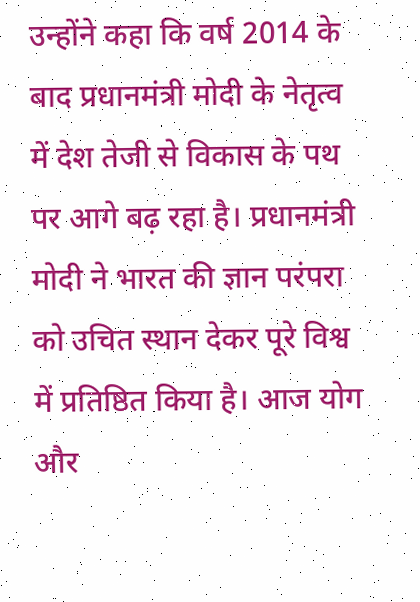उन्होंने कहा कि वर्ष 2014 के बाद प्रधानमंत्री मोदी के नेतृत्व में देश तेजी से विकास के पथ पर आगे बढ़ रहा है। प्रधानमंत्री मोदी ने भारत की ज्ञान परंपरा को उचित स्थान देकर पूरे विश्व में प्रतिष्ठित किया है। आज योग और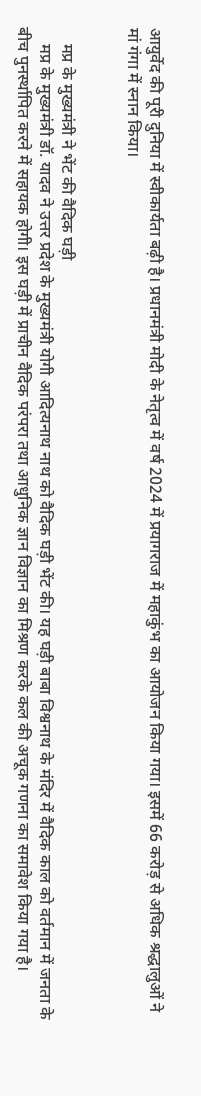आयुर्वेद की पूरी दुनिया में स्वीकार्यता बढ़ी है। प्रधानमंत्री मोदी के नेतृत्व में वर्ष 2024 में प्रयागराज में महाकुंभ का आयोजन किया गया। इसमें 66 करोड़ से अधिक श्रद्धालुओं ने मां गंगा में स्नान किया।


    मप्र के मुख्यमंत्री ने भेंट की वैदिक घड़ी
    मप्र के मुख्यमंत्री डॉ. यादव ने उत्तर प्रदेश के मुख्यमंत्री योगी आदित्यनाथ नाथ को वैदिक घड़ी भेंट की। यह घड़ी बाबा विश्वनाथ के मंदिर में वैदिक काल को वर्तमान में जनता के बीच पुनर्स्थापित करने में सहायक होगी। इस घड़ी में प्राचीन वैदिक परंपरा तथा आधुनिक ज्ञान विज्ञान का मिश्रण करके कल की अचूक गणना का समावेश किया गया है।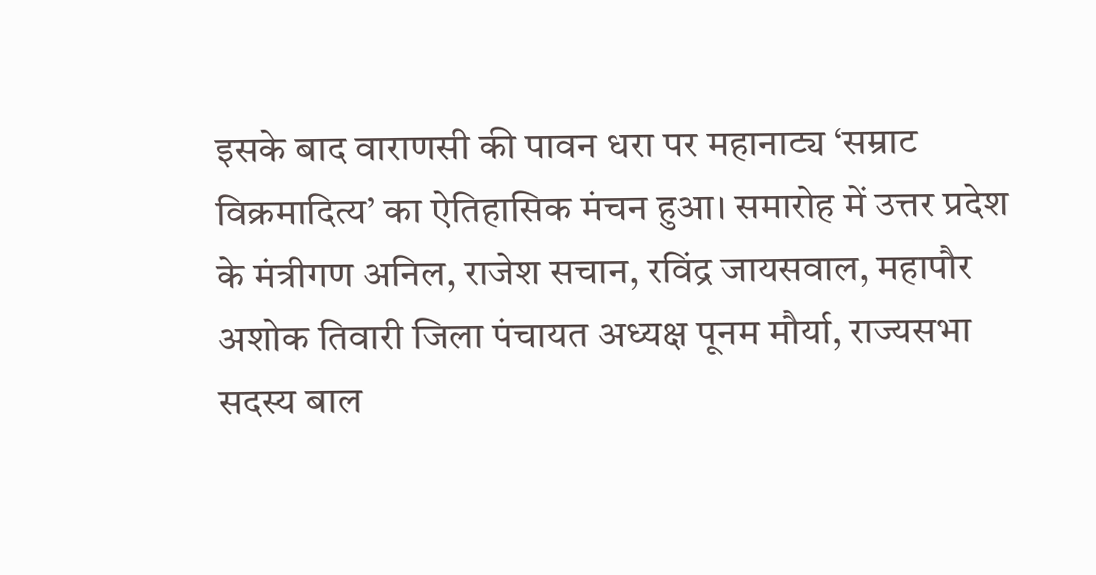इसके बाद वाराणसी की पावन धरा पर महानाट्य ‘सम्राट विक्रमादित्य’ का ऐतिहासिक मंचन हुआ। समारोह में उत्तर प्रदेश के मंत्रीगण अनिल, राजेश सचान, रविंद्र जायसवाल, महापौर अशोक तिवारी जिला पंचायत अध्यक्ष पूनम मौर्या, राज्यसभा सदस्य बाल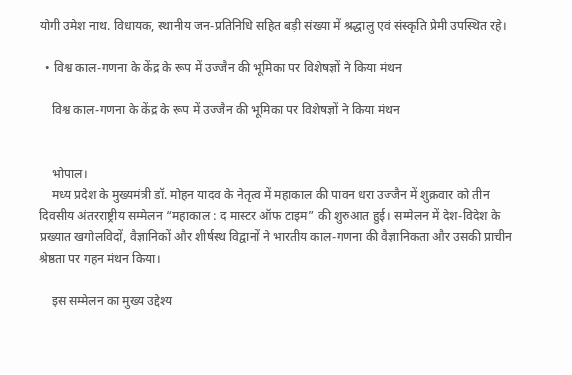योगी उमेश नाथ. विधायक, स्थानीय जन-प्रतिनिधि सहित बड़ी संख्या में श्रद्धालु एवं संस्कृति प्रेमी उपस्थित रहे।

  • विश्व काल-गणना के केंद्र के रूप में उज्जैन की भूमिका पर विशेषज्ञों ने किया मंथन

    विश्व काल-गणना के केंद्र के रूप में उज्जैन की भूमिका पर विशेषज्ञों ने किया मंथन


    भोपाल।
    मध्य प्रदेश के मुख्यमंत्री डॉ. मोहन यादव के नेतृत्व में महाकाल की पावन धरा उज्जैन में शुक्रवार को तीन दिवसीय अंतरराष्ट्रीय सम्मेलन “महाकाल : द मास्टर ऑफ टाइम” की शुरुआत हुई। सम्मेलन में देश-विदेश के प्रख्यात खगोलविदों, वैज्ञानिकों और शीर्षस्थ विद्वानों ने भारतीय काल-गणना की वैज्ञानिकता और उसकी प्राचीन श्रेष्ठता पर गहन मंथन किया।

    इस सम्मेलन का मुख्य उद्देश्य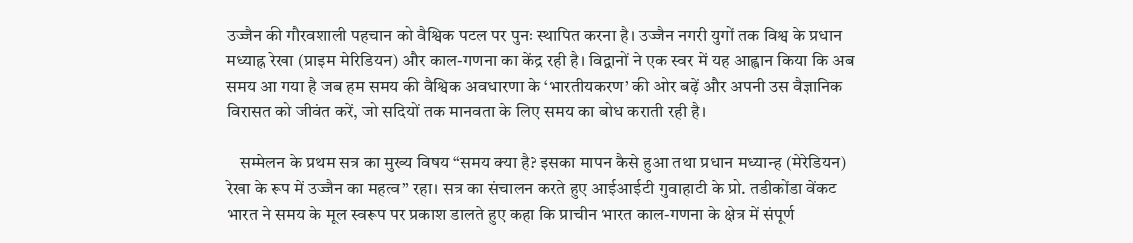उज्जैन की गौरवशाली पहचान को वैश्विक पटल पर पुनः स्थापित करना है। उज्जैन नगरी युगों तक विश्व के प्रधान मध्याह्न रेखा (प्राइम मेरिडियन) और काल-गणना का केंद्र रही है। विद्वानों ने एक स्वर में यह आह्वान किया कि अब समय आ गया है जब हम समय की वैश्विक अवधारणा के ‘भारतीयकरण’ की ओर बढ़ें और अपनी उस वैज्ञानिक विरासत को जीवंत करें, जो सदियों तक मानवता के लिए समय का बोध कराती रही है।

    सम्मेलन के प्रथम सत्र का मुख्य विषय “समय क्या है? इसका मापन कैसे हुआ तथा प्रधान मध्यान्ह (मेरेडियन) रेखा के रूप में उज्जैन का महत्व” रहा। सत्र का संचालन करते हुए आईआईटी गुवाहाटी के प्रो. तडीकोंडा वेंकट भारत ने समय के मूल स्वरूप पर प्रकाश डालते हुए कहा कि प्राचीन भारत काल-गणना के क्षेत्र में संपूर्ण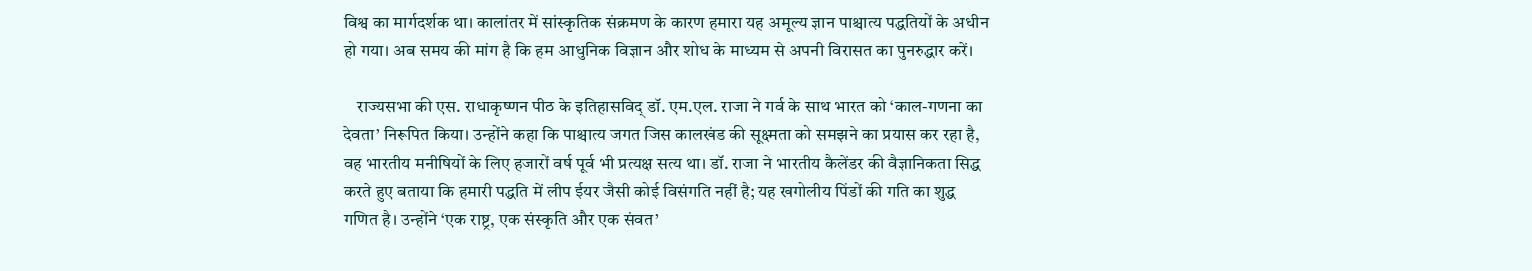विश्व का मार्गदर्शक था। कालांतर में सांस्कृतिक संक्रमण के कारण हमारा यह अमूल्य ज्ञान पाश्चात्य पद्धतियों के अधीन हो गया। अब समय की मांग है कि हम आधुनिक विज्ञान और शोध के माध्यम से अपनी विरासत का पुनरुद्धार करें।

    राज्यसभा की एस. राधाकृष्णन पीठ के इतिहासविद् डॉ. एम.एल. राजा ने गर्व के साथ भारत को ‘काल-गणना का देवता’ निरूपित किया। उन्होंने कहा कि पाश्चात्य जगत जिस कालखंड की सूक्ष्मता को समझने का प्रयास कर रहा है, वह भारतीय मनीषियों के लिए हजारों वर्ष पूर्व भी प्रत्यक्ष सत्य था। डॉ. राजा ने भारतीय कैलेंडर की वैज्ञानिकता सिद्ध करते हुए बताया कि हमारी पद्धति में लीप ईयर जैसी कोई विसंगति नहीं है; यह खगोलीय पिंडों की गति का शुद्ध गणित है। उन्होंने ‘एक राष्ट्र, एक संस्कृति और एक संवत’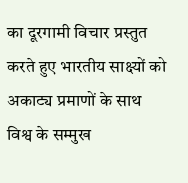का दूरगामी विचार प्रस्तुत करते हुए भारतीय साक्ष्यों को अकाट्य प्रमाणों के साथ विश्व के सम्मुख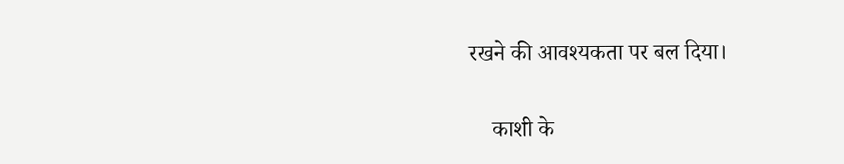रखने की आवश्यकता पर बल दिया।

    काशी के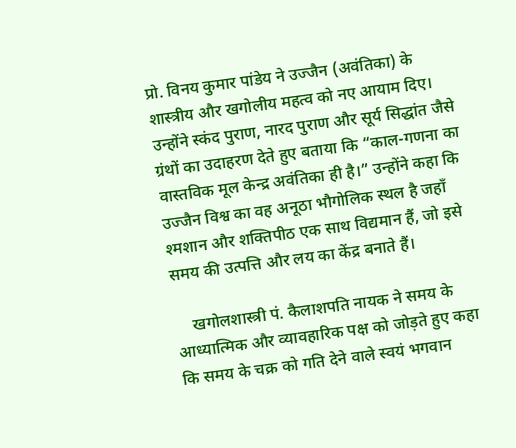प्रो. विनय कुमार पांडेय ने उज्जैन (अवंतिका) के शास्त्रीय और खगोलीय महत्व को नए आयाम दिए। उन्होंने स्कंद पुराण, नारद पुराण और सूर्य सिद्धांत जैसे ग्रंथों का उदाहरण देते हुए बताया कि “काल-गणना का वास्तविक मूल केन्द्र अवंतिका ही है।” उन्होंने कहा कि उज्जैन विश्व का वह अनूठा भौगोलिक स्थल है जहाँ श्मशान और शक्तिपीठ एक साथ विद्यमान हैं, जो इसे समय की उत्पत्ति और लय का केंद्र बनाते हैं।

    खगोलशास्त्री पं. कैलाशपति नायक ने समय के आध्यात्मिक और व्यावहारिक पक्ष को जोड़ते हुए कहा कि समय के चक्र को गति देने वाले स्वयं भगवान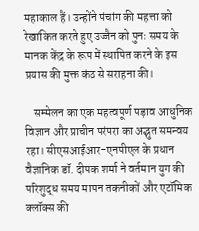महाकाल हैं। उन्होंने पंचांग की महत्ता को रेखांकित करते हुए उज्जैन को पुनः समय के मानक केंद्र के रूप में स्थापित करने के इस प्रयास की मुक्त कंठ से सराहना की।

    सम्मेलन का एक महत्वपूर्ण पड़ाव आधुनिक विज्ञान और प्राचीन परंपरा का अद्भुत समन्वय रहा। सीएसआईआर-एनपीएल के प्रधान वैज्ञानिक डॉ. दीपक शर्मा ने वर्तमान युग की परिशुद्ध समय मापन तकनीकों और एटॉमिक क्लॉक्स की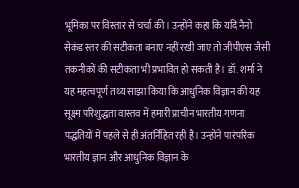भूमिका पर विस्तार से चर्चा की। उन्होंने कहा कि यदि नैनो सेकंड स्तर की सटीकता बनाए नहीं रखी जाए तो जीपीएस जैसी तकनीकों की सटीकता भी प्रभावित हो सकती है। डॉ. शर्मा ने यह महत्वपूर्ण तथ्य साझा किया कि आधुनिक विज्ञान की यह सूक्ष्म परिशुद्धता वास्तव में हमारी प्राचीन भारतीय गणना पद्धतियों में पहले से ही अंतर्निहित रही है। उन्होंने पारंपरिक भारतीय ज्ञान और आधुनिक विज्ञान के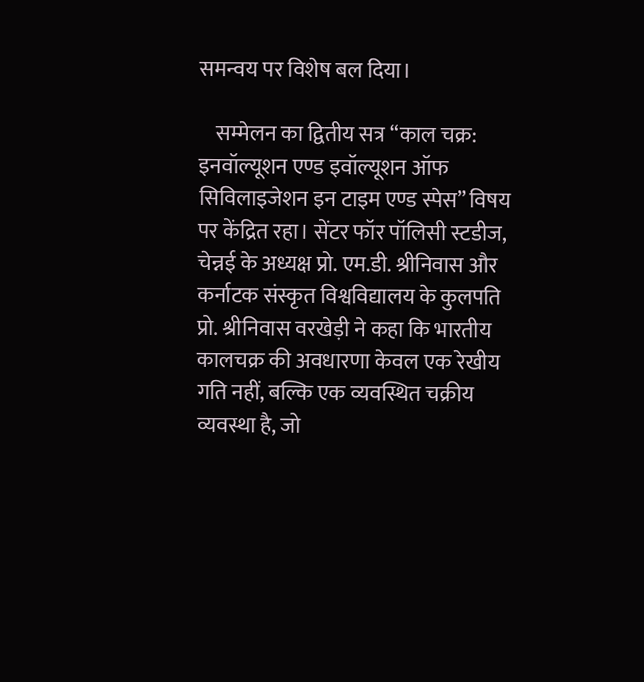समन्वय पर विशेष बल दिया।

    सम्मेलन का द्वितीय सत्र “काल चक्र: इनवॉल्यूशन एण्ड इवॉल्यूशन ऑफ सिविलाइजेशन इन टाइम एण्ड स्पेस” विषय पर केंद्रित रहा। सेंटर फॉर पॉलिसी स्टडीज, चेन्नई के अध्यक्ष प्रो. एम.डी. श्रीनिवास और कर्नाटक संस्कृत विश्वविद्यालय के कुलपति प्रो. श्रीनिवास वरखेड़ी ने कहा कि भारतीय कालचक्र की अवधारणा केवल एक रेखीय गति नहीं, बल्कि एक व्यवस्थित चक्रीय व्यवस्था है, जो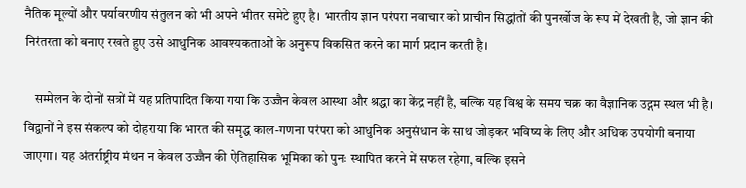नैतिक मूल्यों और पर्यावरणीय संतुलन को भी अपने भीतर समेटे हुए है। भारतीय ज्ञान परंपरा नवाचार को प्राचीन सिद्धांतों की पुनर्खोज के रूप में देखती है, जो ज्ञान की निरंतरता को बनाए रखते हुए उसे आधुनिक आवश्यकताओं के अनुरूप विकसित करने का मार्ग प्रदान करती है।

    सम्मेलन के दोनों सत्रों में यह प्रतिपादित किया गया कि उज्जैन केवल आस्था और श्रद्धा का केंद्र नहीं है, बल्कि यह विश्व के समय चक्र का वैज्ञानिक उद्गम स्थल भी है। विद्वानों ने इस संकल्प को दोहराया कि भारत की समृद्ध काल-गणना परंपरा को आधुनिक अनुसंधान के साथ जोड़कर भविष्य के लिए और अधिक उपयोगी बनाया जाएगा। यह अंतर्राष्ट्रीय मंथन न केवल उज्जैन की ऐतिहासिक भूमिका को पुनः स्थापित करने में सफल रहेगा, बल्कि इसने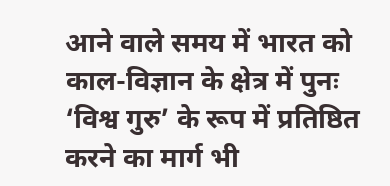आने वाले समय में भारत को काल-विज्ञान के क्षेत्र में पुनः ‘विश्व गुरु’ के रूप में प्रतिष्ठित करने का मार्ग भी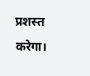प्रशस्त करेगा।